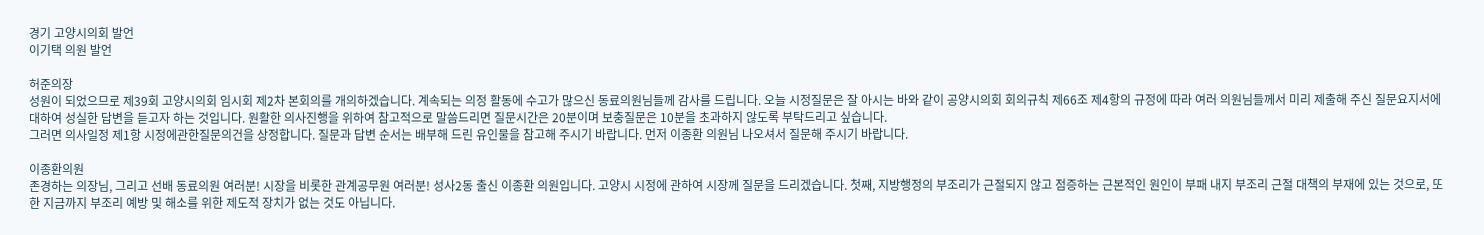경기 고양시의회 발언
이기택 의원 발언

허준의장
성원이 되었으므로 제39회 고양시의회 임시회 제2차 본회의를 개의하겠습니다. 계속되는 의정 활동에 수고가 많으신 동료의원님들께 감사를 드립니다. 오늘 시정질문은 잘 아시는 바와 같이 공양시의회 회의규칙 제66조 제4항의 규정에 따라 여러 의원님들께서 미리 제출해 주신 질문요지서에 대하여 성실한 답변을 듣고자 하는 것입니다. 원활한 의사진행을 위하여 참고적으로 말씀드리면 질문시간은 20분이며 보충질문은 10분을 초과하지 않도록 부탁드리고 싶습니다.
그러면 의사일정 제1항 시정에관한질문의건을 상정합니다. 질문과 답변 순서는 배부해 드린 유인물을 참고해 주시기 바랍니다. 먼저 이종환 의원님 나오셔서 질문해 주시기 바랍니다.

이종환의원
존경하는 의장님, 그리고 선배 동료의원 여러분! 시장을 비롯한 관계공무원 여러분! 성사2동 출신 이종환 의원입니다. 고양시 시정에 관하여 시장께 질문을 드리겠습니다. 첫째, 지방행정의 부조리가 근절되지 않고 점증하는 근본적인 원인이 부패 내지 부조리 근절 대책의 부재에 있는 것으로, 또한 지금까지 부조리 예방 및 해소를 위한 제도적 장치가 없는 것도 아닙니다.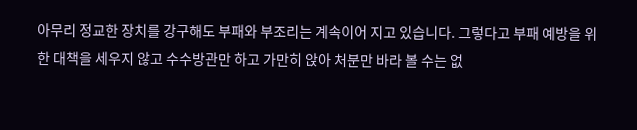아무리 정교한 장치를 강구해도 부패와 부조리는 계속이어 지고 있습니다. 그렇다고 부패 예방을 위한 대책을 세우지 않고 수수방관만 하고 가만히 앉아 처분만 바라 볼 수는 없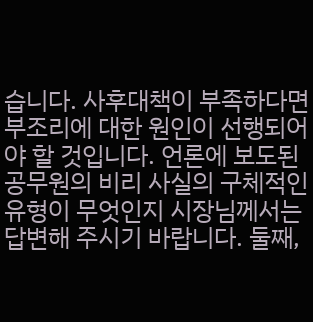습니다. 사후대책이 부족하다면 부조리에 대한 원인이 선행되어야 할 것입니다. 언론에 보도된 공무원의 비리 사실의 구체적인 유형이 무엇인지 시장님께서는 답변해 주시기 바랍니다. 둘째,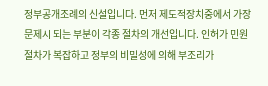정부공개조례의 신설입니다. 먼저 제도적장치중에서 가장 문제시 되는 부분이 각종 절차의 개선입니다. 인허가 민원 절차가 복잡하고 정부의 비밀성에 의해 부조리가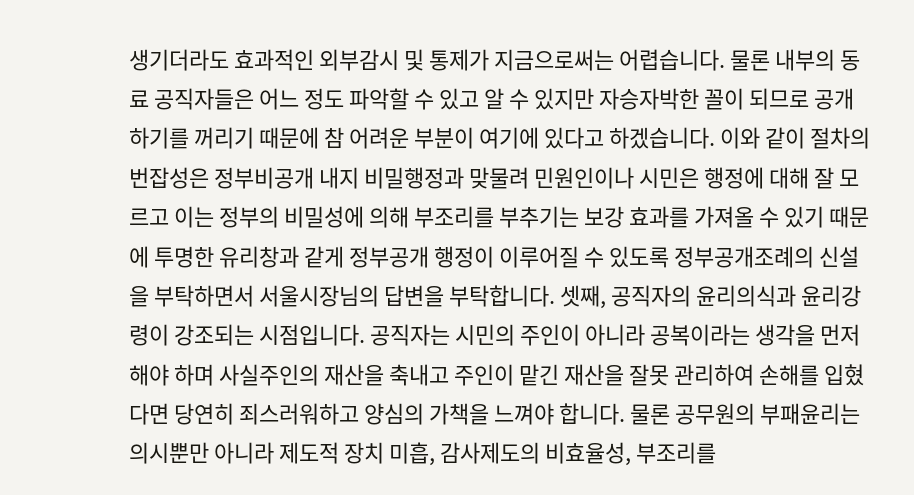생기더라도 효과적인 외부감시 및 통제가 지금으로써는 어렵습니다. 물론 내부의 동료 공직자들은 어느 정도 파악할 수 있고 알 수 있지만 자승자박한 꼴이 되므로 공개하기를 꺼리기 때문에 참 어려운 부분이 여기에 있다고 하겠습니다. 이와 같이 절차의 번잡성은 정부비공개 내지 비밀행정과 맞물려 민원인이나 시민은 행정에 대해 잘 모르고 이는 정부의 비밀성에 의해 부조리를 부추기는 보강 효과를 가져올 수 있기 때문에 투명한 유리창과 같게 정부공개 행정이 이루어질 수 있도록 정부공개조례의 신설을 부탁하면서 서울시장님의 답변을 부탁합니다. 셋째, 공직자의 윤리의식과 윤리강령이 강조되는 시점입니다. 공직자는 시민의 주인이 아니라 공복이라는 생각을 먼저 해야 하며 사실주인의 재산을 축내고 주인이 맡긴 재산을 잘못 관리하여 손해를 입혔다면 당연히 죄스러워하고 양심의 가책을 느껴야 합니다. 물론 공무원의 부패윤리는 의시뿐만 아니라 제도적 장치 미흡, 감사제도의 비효율성, 부조리를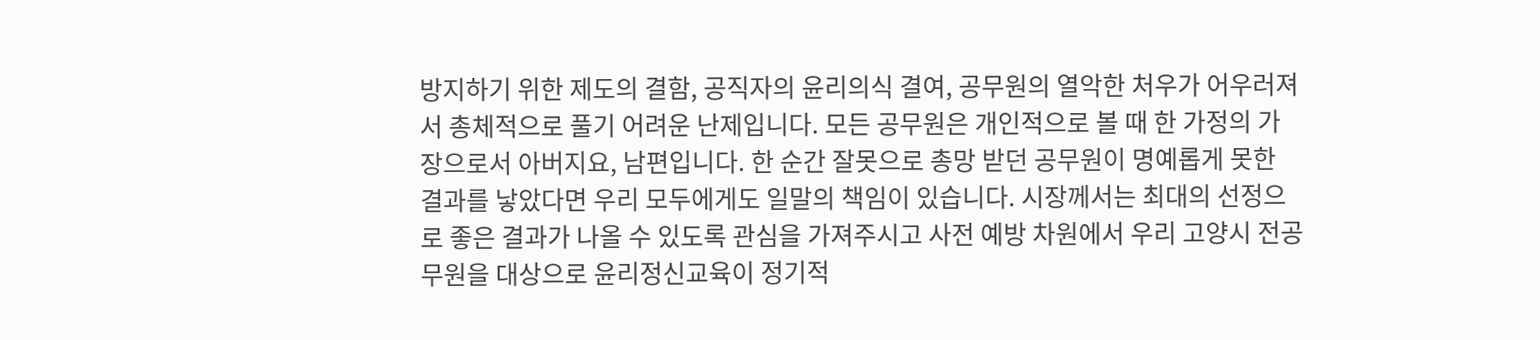방지하기 위한 제도의 결함, 공직자의 윤리의식 결여, 공무원의 열악한 처우가 어우러져서 총체적으로 풀기 어려운 난제입니다. 모든 공무원은 개인적으로 볼 때 한 가정의 가장으로서 아버지요, 남편입니다. 한 순간 잘못으로 총망 받던 공무원이 명예롭게 못한 결과를 낳았다면 우리 모두에게도 일말의 책임이 있습니다. 시장께서는 최대의 선정으로 좋은 결과가 나올 수 있도록 관심을 가져주시고 사전 예방 차원에서 우리 고양시 전공무원을 대상으로 윤리정신교육이 정기적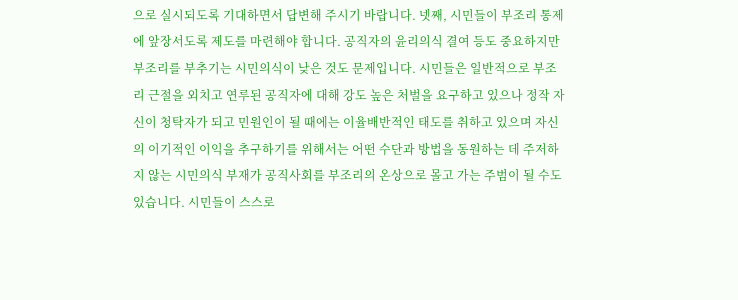으로 실시되도록 기대하면서 답변해 주시기 바랍니다. 넷째, 시민들이 부조리 통제에 앞장서도록 제도를 마련해야 합니다. 공직자의 윤리의식 결여 등도 중요하지만 부조리를 부추기는 시민의식이 낮은 것도 문제입니다. 시민들은 일반적으로 부조리 근절을 외치고 연루된 공직자에 대해 강도 높은 처벌을 요구하고 있으나 정작 자신이 청탁자가 되고 민원인이 될 때에는 이율배반적인 태도를 취하고 있으며 자신의 이기적인 이익을 추구하기를 위해서는 어떤 수단과 방법을 동원하는 데 주저하지 않는 시민의식 부재가 공직사회를 부조리의 온상으로 몰고 가는 주범이 될 수도 있습니다. 시민들이 스스로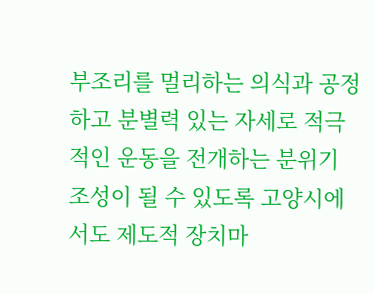부조리를 멀리하는 의식과 공정하고 분별력 있는 자세로 적극적인 운동을 전개하는 분위기 조성이 될 수 있도록 고양시에서도 제도적 장치마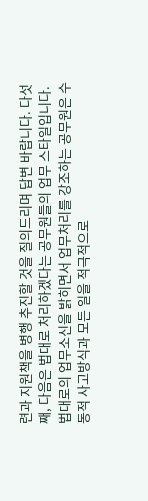련과 지원책을 병행 추진할 것을 질의드리며 답변 바랍니다. 다섯째, 다음은 법대로 처리하겠다는 공무원들의 업무 스타일입니다. 법대로의 업무소신을 밝히면서 업무처리를 강조하는 공무원은 수동적 사고방식과 모든 일을 적극적으로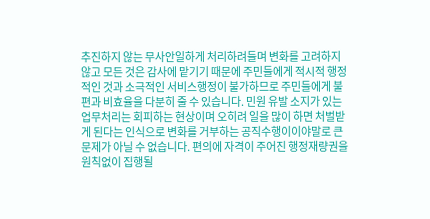추진하지 않는 무사안일하게 처리하려들며 변화를 고려하지 않고 모든 것은 감사에 맡기기 때문에 주민들에게 적시적 행정적인 것과 소극적인 서비스행정이 불가하므로 주민들에게 불편과 비효율을 다분히 줄 수 있습니다. 민원 유발 소지가 있는 업무처리는 회피하는 현상이며 오히려 일을 많이 하면 처벌받게 된다는 인식으로 변화를 거부하는 공직수행이이야말로 큰문제가 아닐 수 없습니다. 편의에 자격이 주어진 행정재량권을 원칙없이 집행될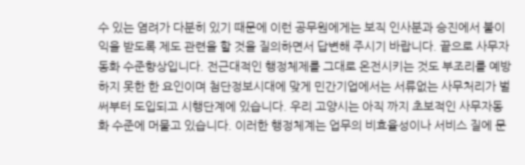수 있는 염려가 다분히 있기 때문에 이런 공무원에게는 보직 인사분과 승진에서 불이익을 받도록 제도 관련을 할 것을 질의하면서 답변해 주시기 바랍니다. 끝으로 사무자동화 수준향상입니다. 전근대적인 행정체제를 그대로 온전시키는 것도 부조리를 예방하지 못한 한 요인이며 첨단정보시대에 맞게 민간기업에서는 서류없는 사무처리가 벌써부터 도입되고 시행단계에 있습니다. 우리 고양시는 아직 까지 초보적인 사무자동화 수준에 머물고 있습니다. 이러한 행정체계는 업무의 비효율성이나 서비스 질에 문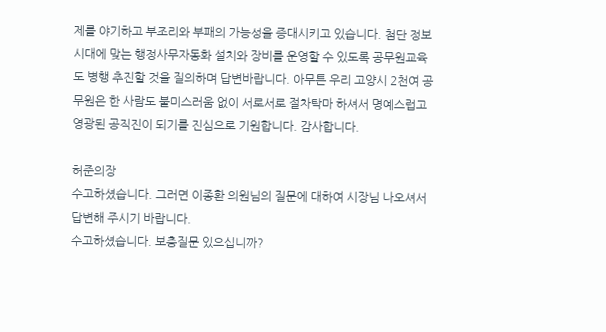제를 야기하고 부조리와 부패의 가능성을 증대시키고 있습니다. 첨단 정보 시대에 맞는 행정사무자동화 설치와 장비를 운영할 수 있도록 공무원교육도 병행 추진할 것을 질의하며 답변바랍니다. 아무튼 우리 고양시 2천여 공무원은 한 사람도 불미스러움 없이 서로서로 절차탁마 하셔서 명예스럽고 영광된 공직진이 되기를 진심으로 기원합니다. 감사합니다.

허준의장
수고하셨습니다. 그러면 이종환 의원님의 질문에 대하여 시장님 나오셔서 답변해 주시기 바랍니다.
수고하셨습니다. 보충질문 있으십니까?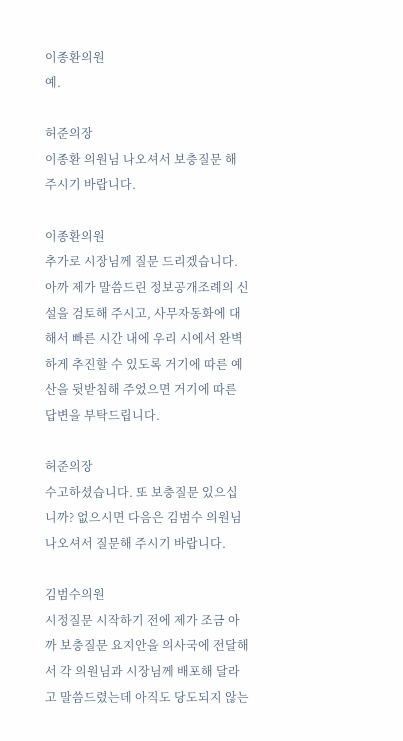이종환의원
예.

허준의장
이종환 의원님 나오셔서 보충질문 해 주시기 바랍니다.

이종환의원
추가로 시장님께 질문 드리겠습니다. 아까 제가 말씀드린 정보공개조례의 신설을 검토해 주시고, 사무자동화에 대해서 빠른 시간 내에 우리 시에서 완벽하게 추진할 수 있도록 거기에 따른 예산을 뒷받침해 주었으면 거기에 따른 답변을 부탁드립니다.

허준의장
수고하셨습니다. 또 보충질문 있으십니까? 없으시면 다음은 김범수 의원님 나오셔서 질문해 주시기 바랍니다.

김범수의원
시정질문 시작하기 전에 제가 조금 아까 보충질문 요지안을 의사국에 전달해서 각 의원님과 시장님께 배포해 달라고 말씀드렸는데 아직도 당도되지 않는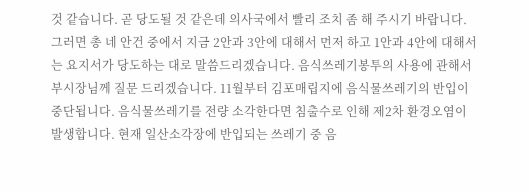것 같습니다. 곧 당도될 것 같은데 의사국에서 빨리 조치 좀 해 주시기 바랍니다. 그러면 총 네 안건 중에서 지금 2안과 3안에 대해서 먼저 하고 1안과 4안에 대해서는 요지서가 당도하는 대로 말씀드리겠습니다. 음식쓰레기봉투의 사용에 관해서 부시장님께 질문 드리겠습니다. 11월부터 김포매립지에 음식물쓰레기의 반입이 중단됩니다. 음식물쓰레기를 전량 소각한다면 침출수로 인해 제2차 환경오염이 발생합니다. 현재 일산소각장에 반입되는 쓰레기 중 음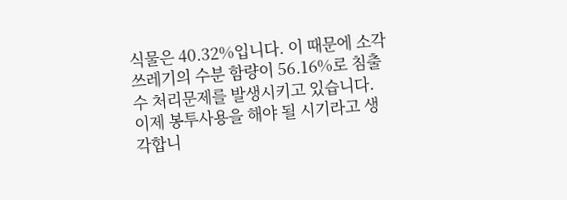식물은 40.32%입니다. 이 때문에 소각쓰레기의 수분 함량이 56.16%로 침출수 처리문제를 발생시키고 있습니다. 이제 봉투사용을 해야 될 시기라고 생각합니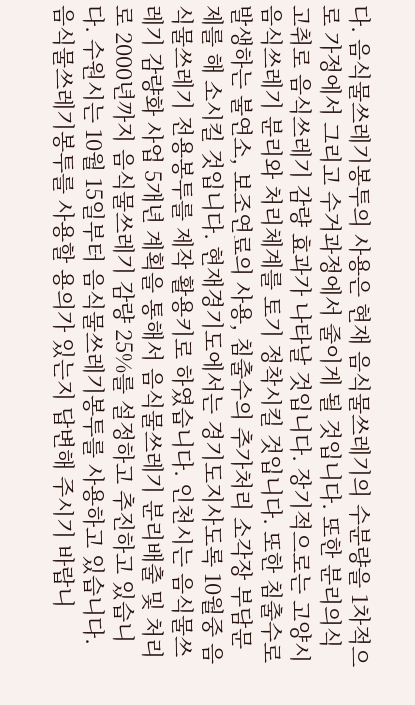다. 음식물쓰레기봉투의 사용은 현재 음식물쓰레기의 수분량을 1차적으로 가정에서 그리고 수거과정에서 줄이게 될 것입니다. 또한 분리의식 고취로 음식쓰레기 감량 효과가 나타날 것입니다. 장기적으로는 고양시 음식쓰레기 분리와 처리체계를 토기 정착시킬 것입니다. 또한 침출수로 발생하는 불연소, 보조연료의 사용, 침출수의 추가처리 소각장 부담문제를 해 소시킬 것입니다. 현재경기도에서는 경기도지사도록 10월중 음식물쓰레기 전용봉투를 제작 활용키로 하였습니다. 인천시는 음식물쓰레기 감량화 사업 5개년 계획을 통해서 음식물쓰레기 분리배출 및 처리로 2000년까지 음식물쓰레기 감량 25%를 설정하고 추진하고 있습니다. 수원시는 10월 15일부터 음식물쓰레기봉투를 사용하고 있습니다. 음식물쓰레기봉투를 사용할 용의가 있는지 답변해 주시기 바랍니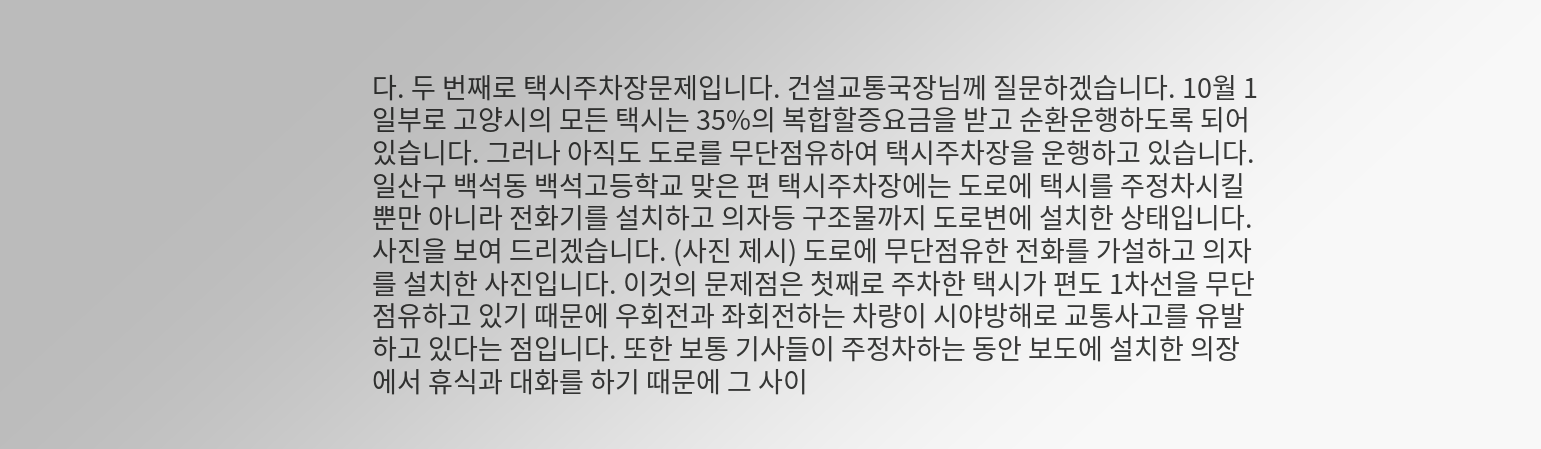다. 두 번째로 택시주차장문제입니다. 건설교통국장님께 질문하겠습니다. 10월 1일부로 고양시의 모든 택시는 35%의 복합할증요금을 받고 순환운행하도록 되어 있습니다. 그러나 아직도 도로를 무단점유하여 택시주차장을 운행하고 있습니다. 일산구 백석동 백석고등학교 맞은 편 택시주차장에는 도로에 택시를 주정차시킬 뿐만 아니라 전화기를 설치하고 의자등 구조물까지 도로변에 설치한 상태입니다. 사진을 보여 드리겠습니다. (사진 제시) 도로에 무단점유한 전화를 가설하고 의자를 설치한 사진입니다. 이것의 문제점은 첫째로 주차한 택시가 편도 1차선을 무단점유하고 있기 때문에 우회전과 좌회전하는 차량이 시야방해로 교통사고를 유발하고 있다는 점입니다. 또한 보통 기사들이 주정차하는 동안 보도에 설치한 의장에서 휴식과 대화를 하기 때문에 그 사이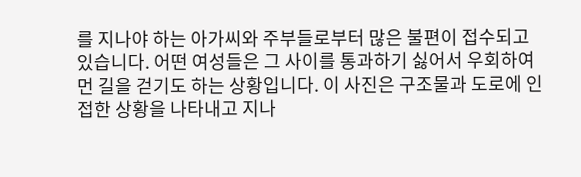를 지나야 하는 아가씨와 주부들로부터 많은 불편이 접수되고 있습니다. 어떤 여성들은 그 사이를 통과하기 싫어서 우회하여 먼 길을 걷기도 하는 상황입니다. 이 사진은 구조물과 도로에 인접한 상황을 나타내고 지나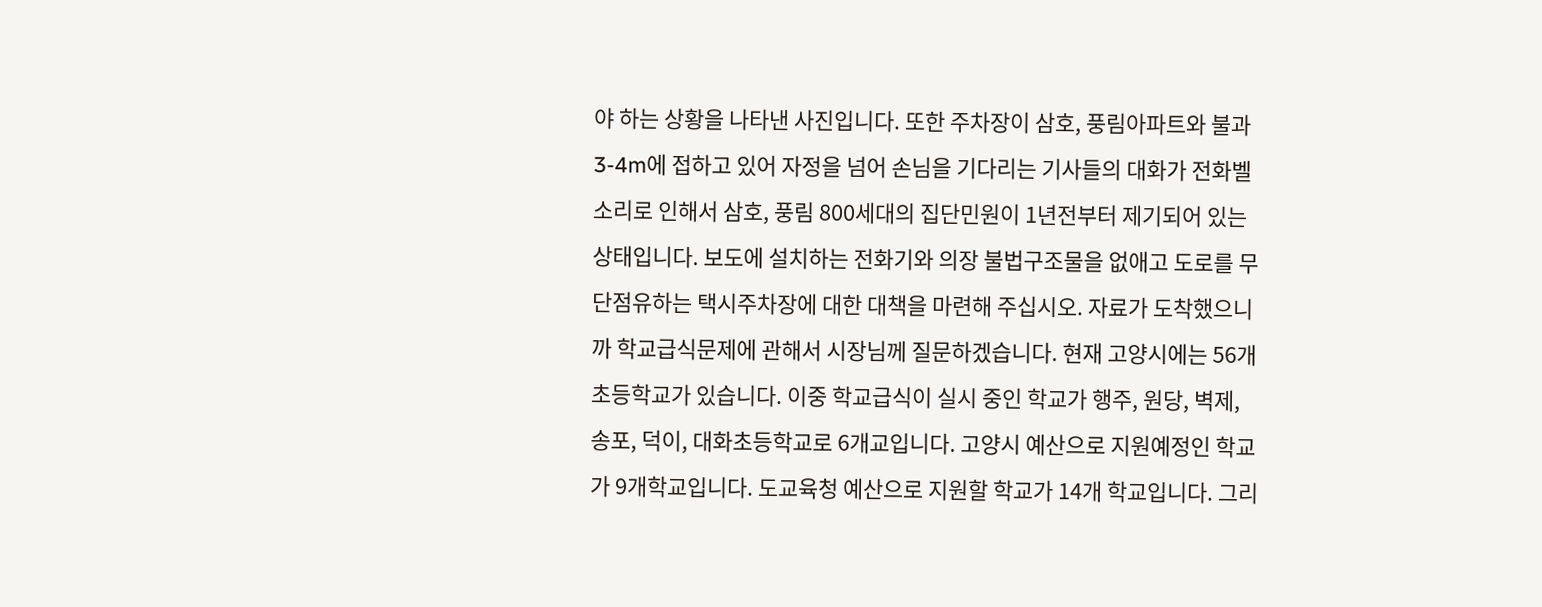야 하는 상황을 나타낸 사진입니다. 또한 주차장이 삼호, 풍림아파트와 불과 3-4m에 접하고 있어 자정을 넘어 손님을 기다리는 기사들의 대화가 전화벨 소리로 인해서 삼호, 풍림 800세대의 집단민원이 1년전부터 제기되어 있는 상태입니다. 보도에 설치하는 전화기와 의장 불법구조물을 없애고 도로를 무단점유하는 택시주차장에 대한 대책을 마련해 주십시오. 자료가 도착했으니까 학교급식문제에 관해서 시장님께 질문하겠습니다. 현재 고양시에는 56개 초등학교가 있습니다. 이중 학교급식이 실시 중인 학교가 행주, 원당, 벽제, 송포, 덕이, 대화초등학교로 6개교입니다. 고양시 예산으로 지원예정인 학교가 9개학교입니다. 도교육청 예산으로 지원할 학교가 14개 학교입니다. 그리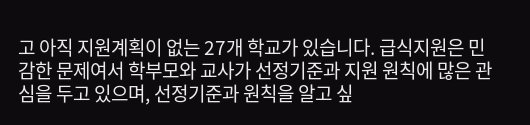고 아직 지원계획이 없는 27개 학교가 있습니다. 급식지원은 민감한 문제여서 학부모와 교사가 선정기준과 지원 원칙에 많은 관심을 두고 있으며, 선정기준과 원칙을 알고 싶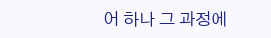어 하나 그 과정에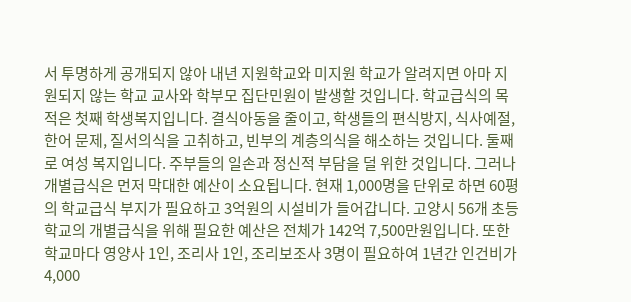서 투명하게 공개되지 않아 내년 지원학교와 미지원 학교가 알려지면 아마 지원되지 않는 학교 교사와 학부모 집단민원이 발생할 것입니다. 학교급식의 목적은 첫째 학생복지입니다. 결식아동을 줄이고, 학생들의 편식방지, 식사예절, 한어 문제, 질서의식을 고취하고, 빈부의 계층의식을 해소하는 것입니다. 둘째로 여성 복지입니다. 주부들의 일손과 정신적 부담을 덜 위한 것입니다. 그러나 개별급식은 먼저 막대한 예산이 소요됩니다. 현재 1,000명을 단위로 하면 60평의 학교급식 부지가 필요하고 3억원의 시설비가 들어갑니다. 고양시 56개 초등학교의 개별급식을 위해 필요한 예산은 전체가 142억 7,500만원입니다. 또한 학교마다 영양사 1인, 조리사 1인, 조리보조사 3명이 필요하여 1년간 인건비가 4,000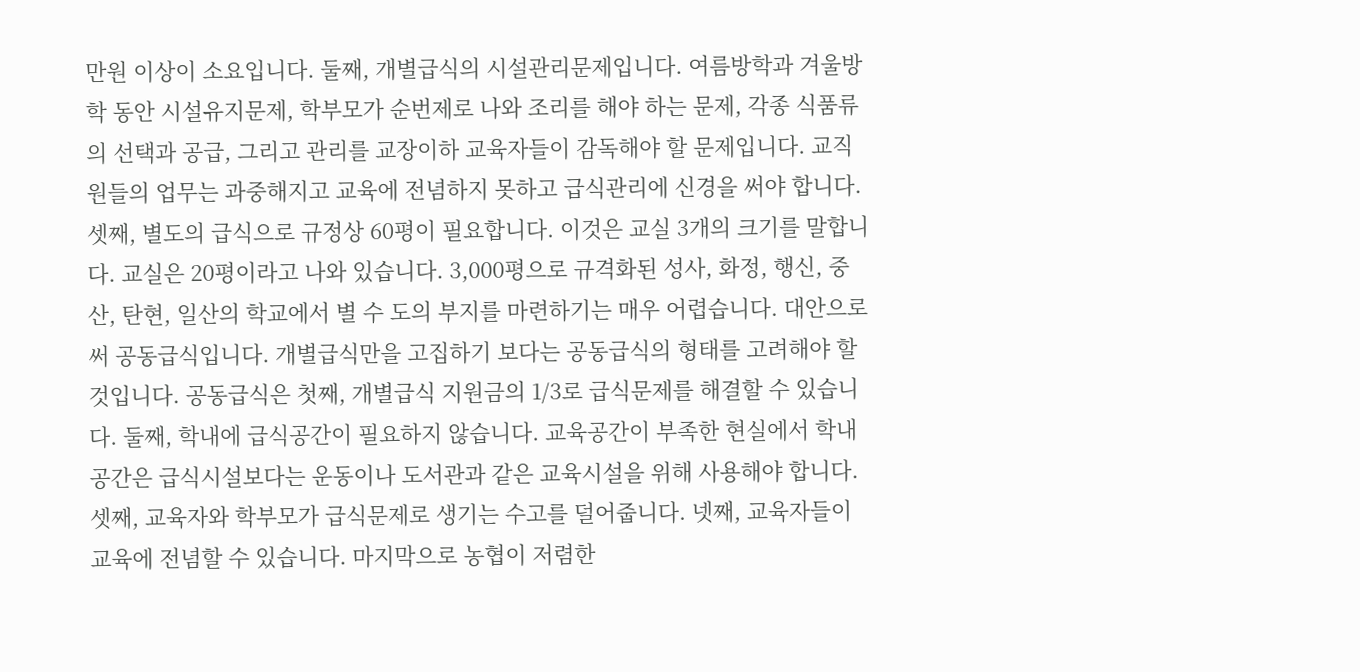만원 이상이 소요입니다. 둘째, 개별급식의 시설관리문제입니다. 여름방학과 겨울방학 동안 시설유지문제, 학부모가 순번제로 나와 조리를 해야 하는 문제, 각종 식품류의 선택과 공급, 그리고 관리를 교장이하 교육자들이 감독해야 할 문제입니다. 교직원들의 업무는 과중해지고 교육에 전념하지 못하고 급식관리에 신경을 써야 합니다. 셋째, 별도의 급식으로 규정상 60평이 필요합니다. 이것은 교실 3개의 크기를 말합니다. 교실은 20평이라고 나와 있습니다. 3,000평으로 규격화된 성사, 화정, 행신, 중산, 탄현, 일산의 학교에서 별 수 도의 부지를 마련하기는 매우 어렵습니다. 대안으로써 공동급식입니다. 개별급식만을 고집하기 보다는 공동급식의 형태를 고려해야 할 것입니다. 공동급식은 첫째, 개별급식 지원금의 1/3로 급식문제를 해결할 수 있습니다. 둘째, 학내에 급식공간이 필요하지 않습니다. 교육공간이 부족한 현실에서 학내 공간은 급식시설보다는 운동이나 도서관과 같은 교육시설을 위해 사용해야 합니다. 셋째, 교육자와 학부모가 급식문제로 생기는 수고를 덜어줍니다. 넷째, 교육자들이 교육에 전념할 수 있습니다. 마지막으로 농협이 저렴한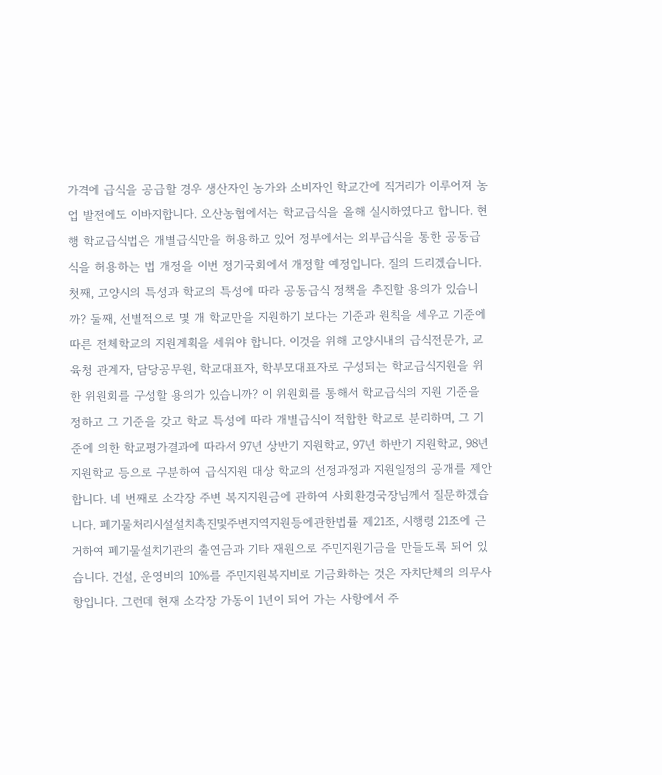가격에 급식을 공급할 경우 생산자인 농가와 소비자인 학교간에 직거리가 이루어져 농업 발전에도 이바지합니다. 오산농협에서는 학교급식을 올해 실시하였다고 합니다. 현행 학교급식법은 개별급식만을 허용하고 있어 정부에서는 외부급식을 통한 공동급식을 허용하는 법 개정을 이번 정기국회에서 개정할 예정입니다. 질의 드리겠습니다. 첫째, 고양시의 특성과 학교의 특성에 따라 공동급식 정책을 추진할 용의가 있습니까? 둘째, 선별적으로 몇 개 학교만을 지원하기 보다는 기준과 원칙을 세우고 기준에 따른 전체학교의 지원계획을 세워야 합니다. 이것을 위해 고양시내의 급식전문가, 교육청 관계자, 담당공무원, 학교대표자, 학부모대표자로 구성되는 학교급식지원을 위한 위원회를 구성할 용의가 있습니까? 이 위원회를 통해서 학교급식의 지원 기준을 정하고 그 기준을 갖고 학교 특성에 따라 개별급식이 적합한 학교로 분리하며, 그 기준에 의한 학교평가결과에 따라서 97년 상반기 지원학교, 97년 하반기 지원학교, 98년 지원학교 등으로 구분하여 급식지원 대상 학교의 선정과정과 지원일정의 공개를 제안합니다. 네 번째로 소각장 주변 복지지원금에 관하여 사회환경국장님께서 질문하겠습니다. 폐기물처리시설설치촉진및주변지역지원등에관한법률 제21조, 시행령 21조에 근거하여 폐기물설치기관의 출연금과 기타 재원으로 주민지원기금을 만들도록 되어 있습니다. 건설, 운영비의 10%를 주민지원복지비로 기금화하는 것은 자치단체의 의무사항입니다. 그런데 현재 소각장 가동이 1년이 되어 가는 사항에서 주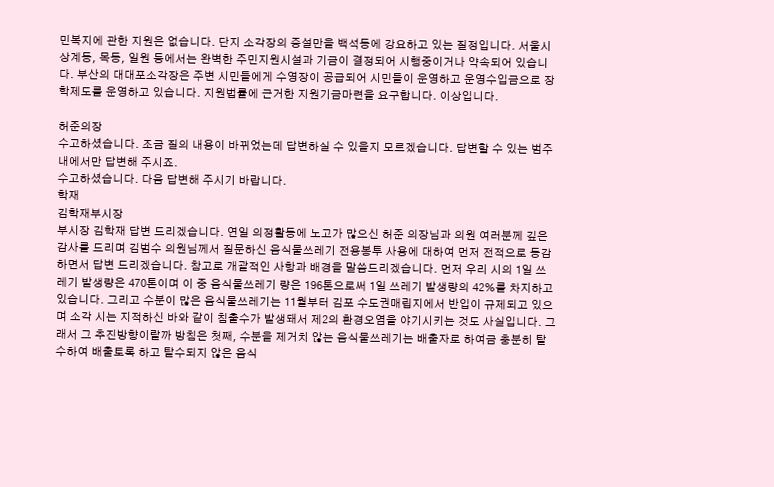민복지에 관한 지원은 없습니다. 단지 소각장의 증설만을 백석동에 강요하고 있는 질정입니다. 서울시 상계동, 목동, 일원 등에서는 완벽한 주민지원시설과 기금이 결정되어 시행중이거나 약속되어 있습니다. 부산의 대대포소각장은 주변 시민들에게 수영장이 공급되어 시민들이 운영하고 운영수입금으로 장학제도를 운영하고 있습니다. 지원법률에 근거한 지원기금마련을 요구합니다. 이상입니다.

허준의장
수고하셨습니다. 조금 질의 내용이 바뀌었는데 답변하실 수 있을지 모르겠습니다. 답변할 수 있는 범주 내에서만 답변해 주시죠.
수고하셨습니다. 다음 답변해 주시기 바랍니다.
학재
김학재부시장
부시장 김학재 답변 드리겠습니다. 연일 의정활동에 노고가 많으신 허준 의장님과 의원 여러분께 깊은 감사를 드리며 김범수 의원님께서 질문하신 음식물쓰레기 전용봉투 사용에 대하여 먼저 전적으로 동감하면서 답변 드리겠습니다. 참고로 개괄적인 사항과 배경을 말씀드리겠습니다. 먼저 우리 시의 1일 쓰레기 발생량은 470톤이며 이 중 음식물쓰레기 량은 196톤으로써 1일 쓰레기 발생량의 42%를 차지하고 있습니다. 그리고 수분이 많은 음식물쓰레기는 11월부터 김포 수도권매립지에서 반입이 규제되고 있으며 소각 시는 지적하신 바와 같이 침출수가 발생돼서 제2의 환경오염을 야기시키는 것도 사실입니다. 그래서 그 추진방향이랄까 방침은 첫째, 수분을 제거치 않는 음식물쓰레기는 배출자로 하여금 충분히 탈수하여 배출토록 하고 탈수되지 않은 음식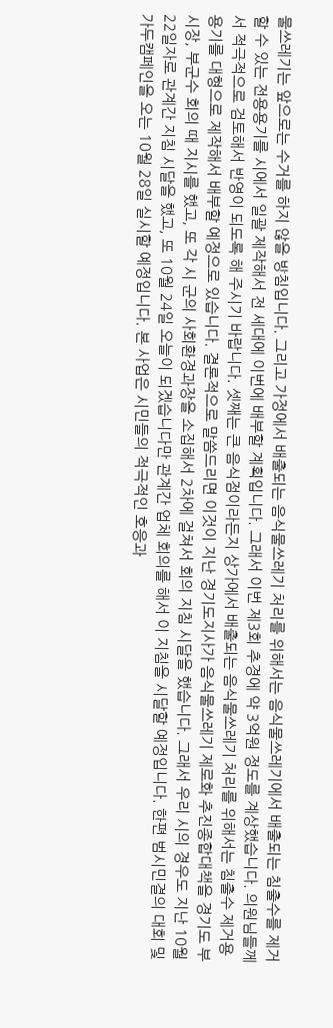물쓰레기는 앞으로는 수거를 하지 않을 방침입니다. 그리고 가정에서 배출되는 음식물쓰레기 처리를 위해서는 음식물쓰레기에서 배출되는 침출수를 제거할 수 있는 전용용기를 시에서 일괄 제작해서 전 세대에 이번에 배부할 계획입니다. 그래서 이번 제3회 추경에 약 3억원 정도를 계상했습니다. 의원님들께서 적극적으로 검토해서 반영이 되도록 해 주시기 바랍니다. 셋째는 큰 음식점이라든지 상가에서 배출되는 음식물쓰레기 처리를 위해서는 침출수 제거용 용기를 대형으로 제작해서 배부할 예정으로 있습니다. 결론적으로 말씀드리면 이것이 지난 경기도지사가 음식물쓰레기 제로화 추진종합대책을 경기도 부시장, 부군수 회의 때 지시를 했고, 또 각 시 군의 사회환경과장을 소집해서 2차에 걸쳐서 회의 지침 시달을 했습니다. 그래서 우리 시의 경우도 지난 10월 22일자로 관계간 지침 시달을 했고, 또 10월 24일 오늘이 되겠습니다만 관계간 업체 회의를 해서 이 지침을 시달할 예정입니다. 한편 범시민결의 대회 및 가두캠페인을 오는 10월 28일 실시할 예정입니다. 본 사업은 시민들의 적극적인 호응과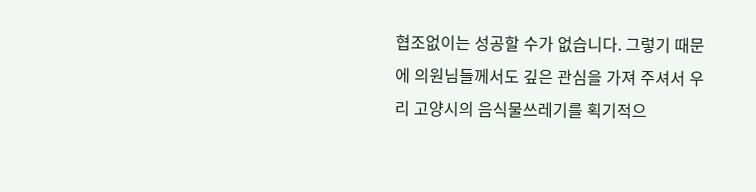협조없이는 성공할 수가 없습니다. 그렇기 때문에 의원님들께서도 깊은 관심을 가져 주셔서 우리 고양시의 음식물쓰레기를 획기적으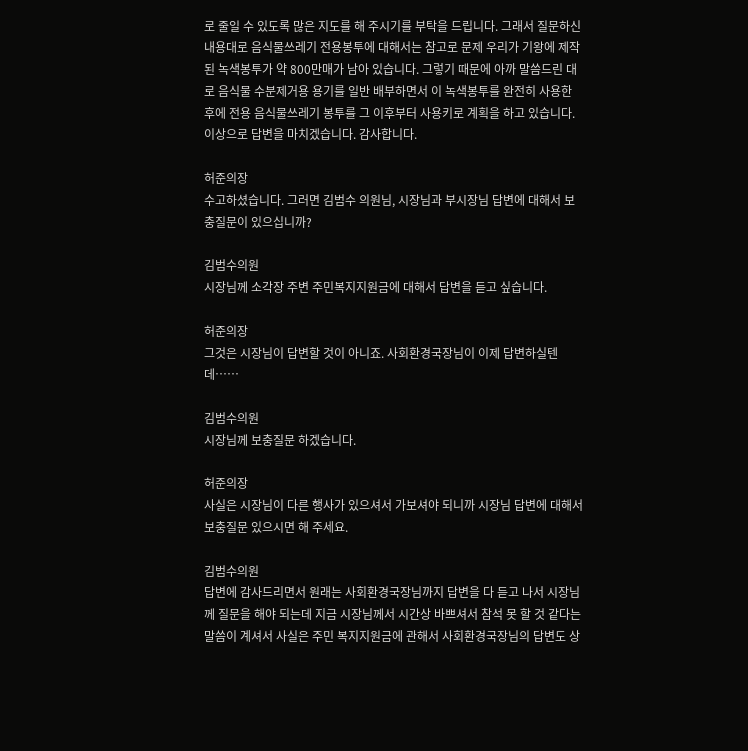로 줄일 수 있도록 많은 지도를 해 주시기를 부탁을 드립니다. 그래서 질문하신 내용대로 음식물쓰레기 전용봉투에 대해서는 참고로 문제 우리가 기왕에 제작된 녹색봉투가 약 800만매가 남아 있습니다. 그렇기 때문에 아까 말씀드린 대로 음식물 수분제거용 용기를 일반 배부하면서 이 녹색봉투를 완전히 사용한 후에 전용 음식물쓰레기 봉투를 그 이후부터 사용키로 계획을 하고 있습니다. 이상으로 답변을 마치겠습니다. 감사합니다.

허준의장
수고하셨습니다. 그러면 김범수 의원님, 시장님과 부시장님 답변에 대해서 보충질문이 있으십니까?

김범수의원
시장님께 소각장 주변 주민복지지원금에 대해서 답변을 듣고 싶습니다.

허준의장
그것은 시장님이 답변할 것이 아니죠. 사회환경국장님이 이제 답변하실텐데……

김범수의원
시장님께 보충질문 하겠습니다.

허준의장
사실은 시장님이 다른 행사가 있으셔서 가보셔야 되니까 시장님 답변에 대해서 보충질문 있으시면 해 주세요.

김범수의원
답변에 감사드리면서 원래는 사회환경국장님까지 답변을 다 듣고 나서 시장님께 질문을 해야 되는데 지금 시장님께서 시간상 바쁘셔서 참석 못 할 것 같다는 말씀이 계셔서 사실은 주민 복지지원금에 관해서 사회환경국장님의 답변도 상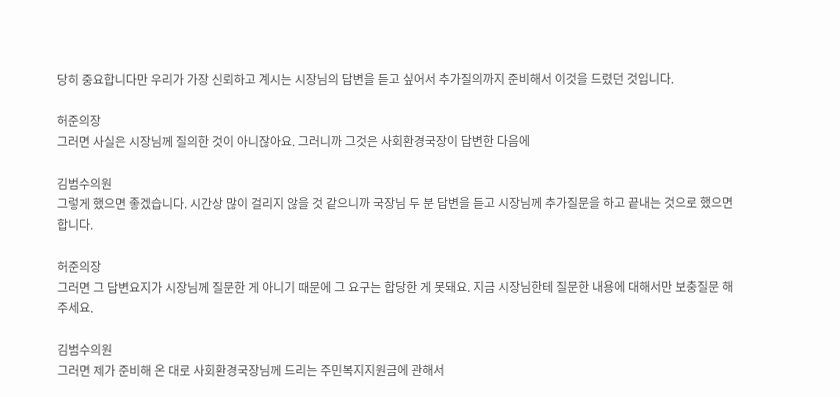당히 중요합니다만 우리가 가장 신뢰하고 계시는 시장님의 답변을 듣고 싶어서 추가질의까지 준비해서 이것을 드렸던 것입니다.

허준의장
그러면 사실은 시장님께 질의한 것이 아니잖아요. 그러니까 그것은 사회환경국장이 답변한 다음에

김범수의원
그렇게 했으면 좋겠습니다. 시간상 많이 걸리지 않을 것 같으니까 국장님 두 분 답변을 듣고 시장님께 추가질문을 하고 끝내는 것으로 했으면 합니다.

허준의장
그러면 그 답변요지가 시장님께 질문한 게 아니기 때문에 그 요구는 합당한 게 못돼요. 지금 시장님한테 질문한 내용에 대해서만 보충질문 해 주세요.

김범수의원
그러면 제가 준비해 온 대로 사회환경국장님께 드리는 주민복지지원금에 관해서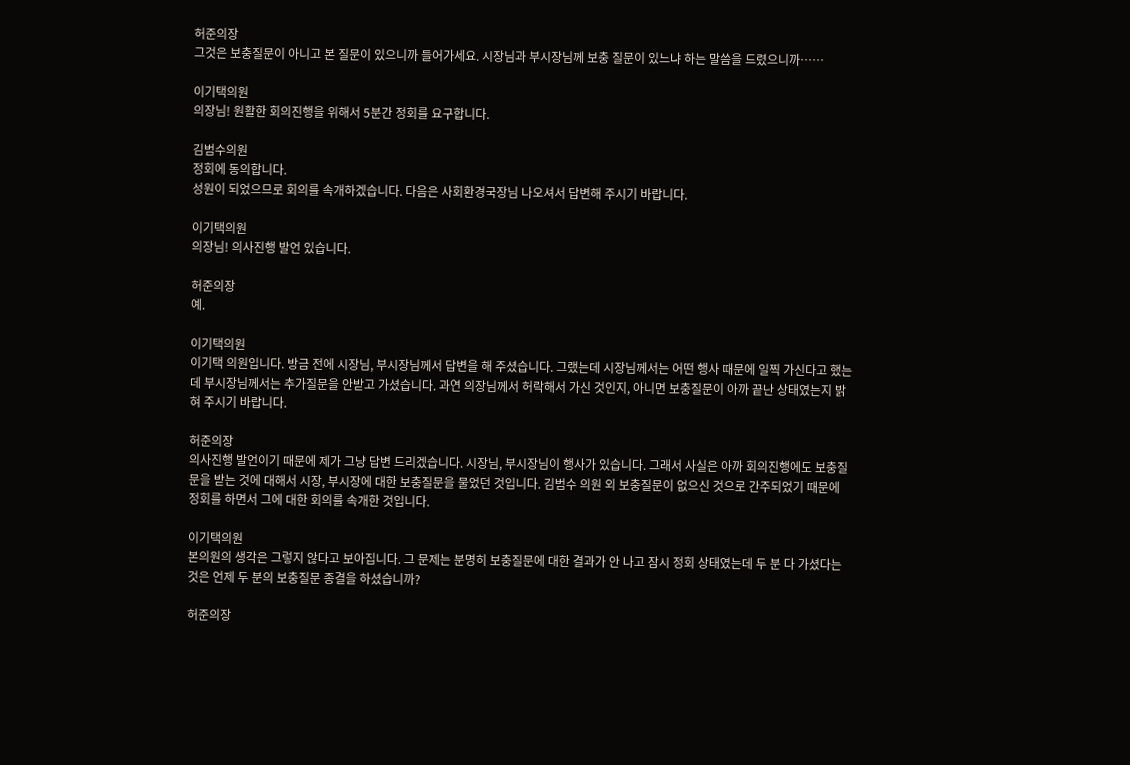허준의장
그것은 보충질문이 아니고 본 질문이 있으니까 들어가세요. 시장님과 부시장님께 보충 질문이 있느냐 하는 말씀을 드렸으니까……

이기택의원
의장님! 원활한 회의진행을 위해서 5분간 정회를 요구합니다.

김범수의원
정회에 동의합니다.
성원이 되었으므로 회의를 속개하겠습니다. 다음은 사회환경국장님 나오셔서 답변해 주시기 바랍니다.

이기택의원
의장님! 의사진행 발언 있습니다.

허준의장
예.

이기택의원
이기택 의원입니다. 방금 전에 시장님, 부시장님께서 답변을 해 주셨습니다. 그랬는데 시장님께서는 어떤 행사 때문에 일찍 가신다고 했는데 부시장님께서는 추가질문을 안받고 가셨습니다. 과연 의장님께서 허락해서 가신 것인지, 아니면 보충질문이 아까 끝난 상태였는지 밝혀 주시기 바랍니다.

허준의장
의사진행 발언이기 때문에 제가 그냥 답변 드리겠습니다. 시장님, 부시장님이 행사가 있습니다. 그래서 사실은 아까 회의진행에도 보충질문을 받는 것에 대해서 시장, 부시장에 대한 보충질문을 물었던 것입니다. 김범수 의원 외 보충질문이 없으신 것으로 간주되었기 때문에 정회를 하면서 그에 대한 회의를 속개한 것입니다.

이기택의원
본의원의 생각은 그렇지 않다고 보아집니다. 그 문제는 분명히 보충질문에 대한 결과가 안 나고 잠시 정회 상태였는데 두 분 다 가셨다는 것은 언제 두 분의 보충질문 종결을 하셨습니까?

허준의장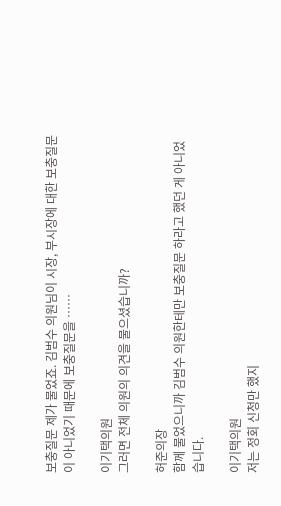보충질문 제가 물었죠. 김범수 의원님이 시장, 부시장에 대한 보충질문이 아니었기 때문에 보충질문을 ……

이기택의원
그러면 전체 의원의 의견을 물으셨습니까?

허준의장
함께 물었으니까 김범수 의원한테만 보충질문 하라고 했던 게 아니었습니다.

이기택의원
저는 정회 신청만 했지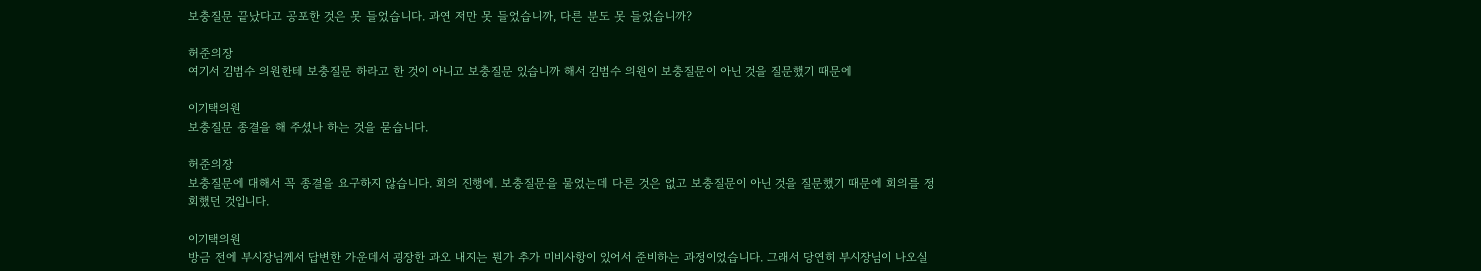보충질문 끝났다고 공포한 것은 못 들었습니다. 과연 저만 못 들었습니까, 다른 분도 못 들었습니까?

허준의장
여기서 김범수 의원한테 보충질문 하라고 한 것이 아니고 보충질문 있습니까 해서 김범수 의원이 보충질문이 아닌 것을 질문했기 때문에

이기택의원
보충질문 종결을 해 주셨나 하는 것을 묻습니다.

허준의장
보충질문에 대해서 꼭 종결을 요구하지 않습니다. 회의 진행에. 보충질문을 물었는데 다른 것은 없고 보충질문이 아닌 것을 질문했기 때문에 회의를 정회했던 것입니다.

이기택의원
방금 전에 부시장님께서 답변한 가운데서 굉장한 과오 내지는 뭔가 추가 미비사항이 있어서 준비하는 과정이었습니다. 그래서 당연히 부시장님이 나오실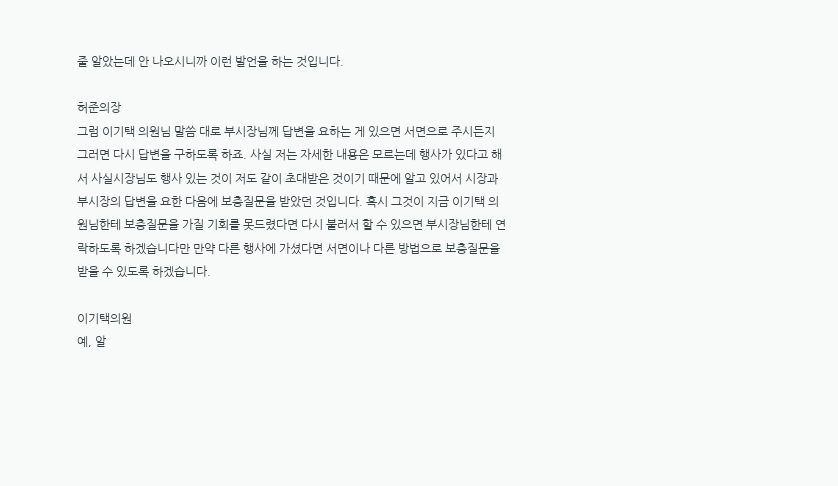줄 알았는데 안 나오시니까 이런 발언을 하는 것입니다.

허준의장
그럼 이기택 의원님 말씀 대로 부시장님께 답변을 요하는 게 있으면 서면으로 주시든지 그러면 다시 답변을 구하도록 하죠. 사실 저는 자세한 내용은 모르는데 행사가 있다고 해서 사실시장님도 행사 있는 것이 저도 같이 초대받은 것이기 때문에 알고 있어서 시장과 부시장의 답변을 요한 다음에 보충질문을 받았던 것입니다. 혹시 그것이 지금 이기택 의원님한테 보충질문을 가질 기회를 못드렸다면 다시 불러서 할 수 있으면 부시장님한테 연락하도록 하겠습니다만 만약 다른 행사에 가셨다면 서면이나 다른 방법으로 보충질문을 받을 수 있도록 하겠습니다.

이기택의원
예, 알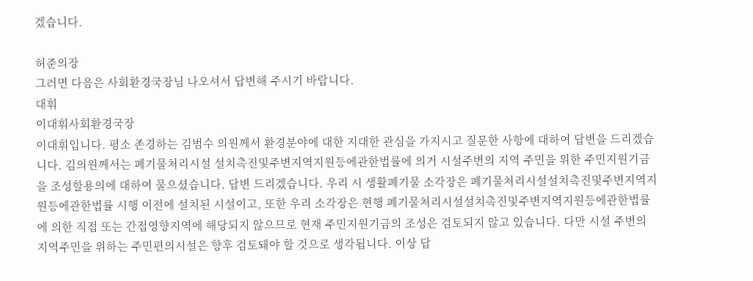겠습니다.

허준의장
그러면 다음은 사회환경국장님 나오셔서 답변해 주시기 바랍니다.
대휘
이대휘사회환경국장
이대휘입니다. 평소 존경하는 김범수 의원께서 환경분야에 대한 지대한 관심을 가지시고 질문한 사항에 대하여 답변을 드리겠습니다. 김의원께서는 폐기물처리시설 설치촉진및주변지역지원등에관한법률에 의거 시설주변의 지역 주민을 위한 주민지원기금을 조성할용의에 대하여 물으셨습니다. 답변 드리겠습니다. 우리 시 생활폐기물 소각장은 폐기물처리시설설치촉진및주변지역지원등에관한법률 시행 이전에 설치된 시설이고, 또한 우리 소각장은 현행 폐기물처리시설설치촉진및주변지역지원등에관한법률에 의한 직접 또는 간접영향지역에 해당되지 않으므로 현재 주민지원기금의 조성은 검토되지 않고 있습니다. 다만 시설 주변의 지역주민을 위하는 주민편의시설은 향후 검토돼야 할 것으로 생각됩니다. 이상 답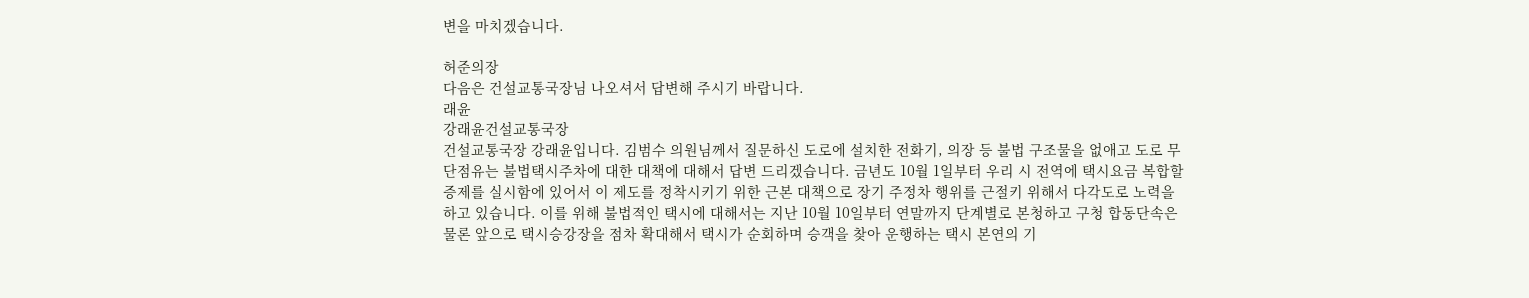변을 마치겠습니다.

허준의장
다음은 건설교통국장님 나오셔서 답변해 주시기 바랍니다.
래윤
강래윤건설교통국장
건설교통국장 강래윤입니다. 김범수 의원님께서 질문하신 도로에 설치한 전화기, 의장 등 불법 구조물을 없애고 도로 무단점유는 불법택시주차에 대한 대책에 대해서 답변 드리겠습니다. 금년도 10월 1일부터 우리 시 전역에 택시요금 복합할증제를 실시함에 있어서 이 제도를 정착시키기 위한 근본 대책으로 장기 주정차 행위를 근절키 위해서 다각도로 노력을 하고 있습니다. 이를 위해 불법적인 택시에 대해서는 지난 10월 10일부터 연말까지 단계별로 본청하고 구청 합동단속은 물론 앞으로 택시승강장을 점차 확대해서 택시가 순회하며 승객을 찾아 운행하는 택시 본연의 기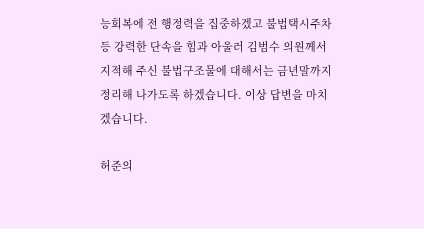능회복에 전 행정력을 집중하겠고 불법택시주차 등 강력한 단속을 힘과 아울러 김범수 의원께서 지적해 주신 불법구조물에 대해서는 금년말까지 정리해 나가도록 하겠습니다. 이상 답변을 마치겠습니다.

허준의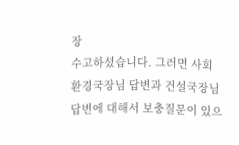장
수고하셨습니다. 그러면 사회환경국장님 답변과 건설국장님 답변에 대해서 보충질문이 있으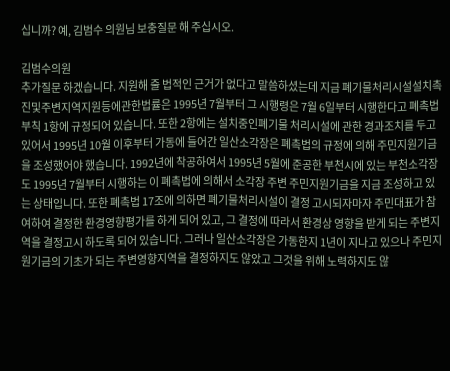십니까? 예, 김범수 의원님 보충질문 해 주십시오.

김범수의원
추가질문 하겠습니다. 지원해 줄 법적인 근거가 없다고 말씀하셨는데 지금 폐기물처리시설설치촉진및주변지역지원등에관한법률은 1995년 7월부터 그 시행령은 7월 6일부터 시행한다고 폐촉법 부칙 1항에 규정되어 있습니다. 또한 2항에는 설치중인폐기물 처리시설에 관한 경과조치를 두고 있어서 1995년 10월 이후부터 가동에 들어간 일산소각장은 폐촉법의 규정에 의해 주민지원기금을 조성했어야 했습니다. 1992년에 착공하여서 1995년 5월에 준공한 부천시에 있는 부천소각장도 1995년 7월부터 시행하는 이 폐촉법에 의해서 소각장 주변 주민지원기금을 지금 조성하고 있는 상태입니다. 또한 폐촉법 17조에 의하면 폐기물처리시설이 결정 고시되자마자 주민대표가 참여하여 결정한 환경영향평가를 하게 되어 있고, 그 결정에 따라서 환경상 영향을 받게 되는 주변지역을 결정고시 하도록 되어 있습니다. 그러나 일산소각장은 가동한지 1년이 지나고 있으나 주민지원기금의 기초가 되는 주변영향지역을 결정하지도 않았고 그것을 위해 노력하지도 않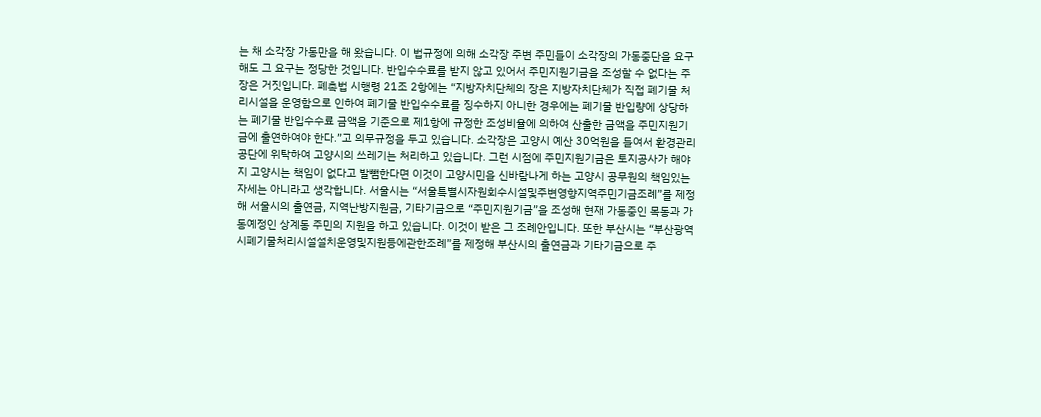는 채 소각장 가동만을 해 왔습니다. 이 법규정에 의해 소각장 주변 주민들이 소각장의 가동중단을 요구해도 그 요구는 정당한 것입니다. 반입수수료를 받지 않고 있어서 주민지원기금을 조성할 수 없다는 주장은 거짓입니다. 폐촉법 시행령 21조 2항에는 “지방자치단체의 장은 지방자치단체가 직접 폐기물 처리시설을 운영함으로 인하여 폐기물 반입수수료를 징수하지 아니한 경우에는 폐기물 반입량에 상당하는 폐기물 반입수수료 금액을 기준으로 제1항에 규정한 조성비율에 의하여 산출한 금액을 주민지원기금에 출연하여야 한다.”고 의무규정을 두고 있습니다. 소각장은 고양시 예산 30억원을 들여서 환경관리공단에 위탁하여 고양시의 쓰레기는 처리하고 있습니다. 그런 시점에 주민지원기금은 토지공사가 해야지 고양시는 책임이 없다고 발뺌한다면 이것이 고양시민을 신바람나게 하는 고양시 공무원의 책임있는 자세는 아니라고 생각합니다. 서울시는 “서울특별시자원회수시설및주변영향지역주민기금조례”를 제정해 서울시의 출연금, 지역난방지원금, 기타기금으로 “주민지원기금”을 조성해 현재 가동중인 목동과 가동예정인 상계동 주민의 지원을 하고 있습니다. 이것이 받은 그 조례안입니다. 또한 부산시는 “부산광역시폐기물처리시설설치운영및지원등에관한조례”를 제정해 부산시의 출연금과 기타기금으로 주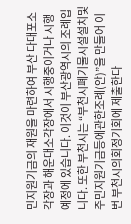민지원기금의 재원을 마련하여 부산 다대포소각장과 해운대소각장에서 시행중이거나 시행 예정에 있습니다. 이것이 부산광역시의 조례입니다. 또한 부천시는 “부천시폐기물시설설치및주민지원기금등에관한조례(안)”을 만들어 이번 부천시의회정기회에 제출한다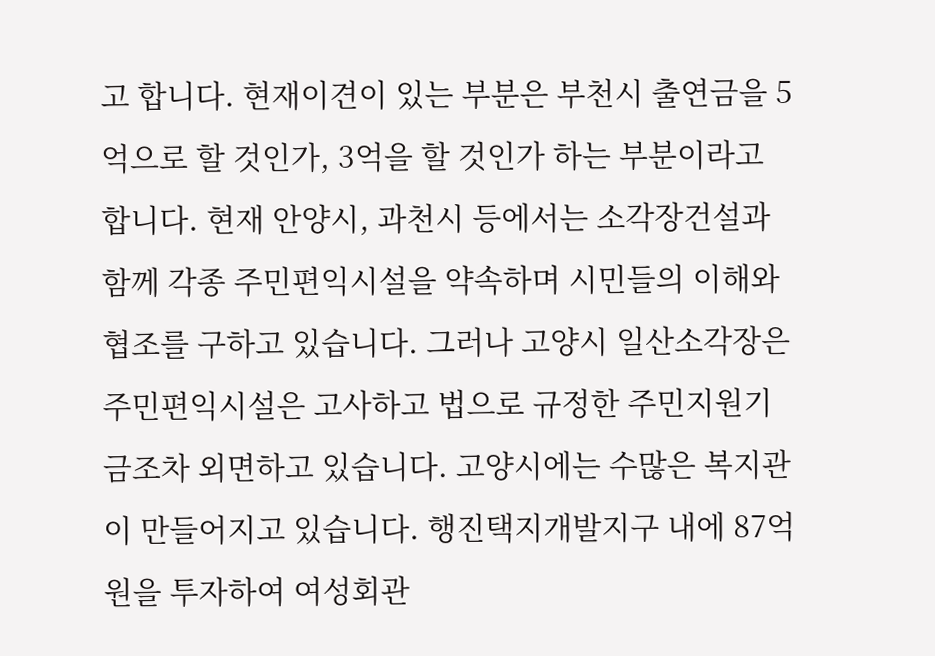고 합니다. 현재이견이 있는 부분은 부천시 출연금을 5억으로 할 것인가, 3억을 할 것인가 하는 부분이라고 합니다. 현재 안양시, 과천시 등에서는 소각장건설과 함께 각종 주민편익시설을 약속하며 시민들의 이해와 협조를 구하고 있습니다. 그러나 고양시 일산소각장은 주민편익시설은 고사하고 법으로 규정한 주민지원기금조차 외면하고 있습니다. 고양시에는 수많은 복지관이 만들어지고 있습니다. 행진택지개발지구 내에 87억원을 투자하여 여성회관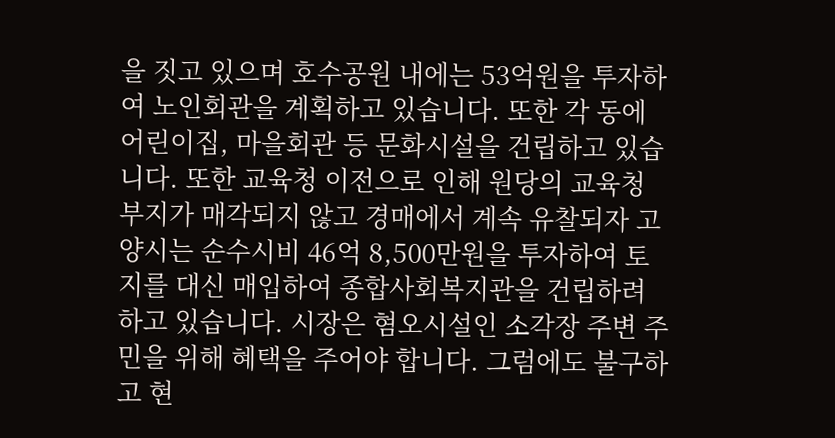을 짓고 있으며 호수공원 내에는 53억원을 투자하여 노인회관을 계획하고 있습니다. 또한 각 동에 어린이집, 마을회관 등 문화시설을 건립하고 있습니다. 또한 교육청 이전으로 인해 원당의 교육청 부지가 매각되지 않고 경매에서 계속 유찰되자 고양시는 순수시비 46억 8,500만원을 투자하여 토지를 대신 매입하여 종합사회복지관을 건립하려 하고 있습니다. 시장은 혐오시설인 소각장 주변 주민을 위해 혜택을 주어야 합니다. 그럼에도 불구하고 현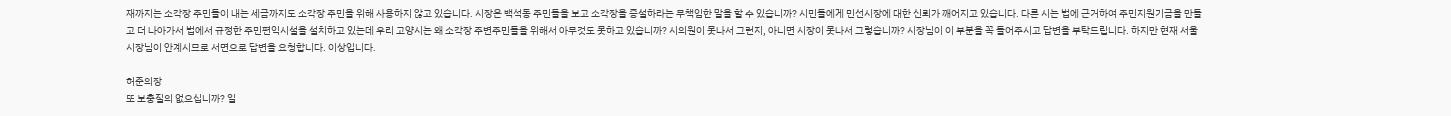재까지는 소각장 주민들이 내는 세금까지도 소각장 주민을 위해 사용하지 않고 있습니다. 시장은 백석동 주민들을 보고 소각장을 증설하라는 무책임한 말을 할 수 있습니까? 시민들에게 민선시장에 대한 신뢰가 깨어지고 있습니다. 다른 시는 법에 근거하여 주민지원기금을 만들고 더 나아가서 법에서 규정한 주민편익시설을 설치하고 있는데 우리 고양시는 왜 소각장 주변주민들을 위해서 아무것도 못하고 있습니까? 시의원이 못나서 그런지, 아니면 시장이 못나서 그렇습니까? 시장님이 이 부분을 꼭 들어주시고 답변을 부탁드립니다. 하지만 현재 서울시장님이 안계시므로 서면으로 답변을 요청합니다. 이상입니다.

허준의장
또 보충질의 없으십니까? 일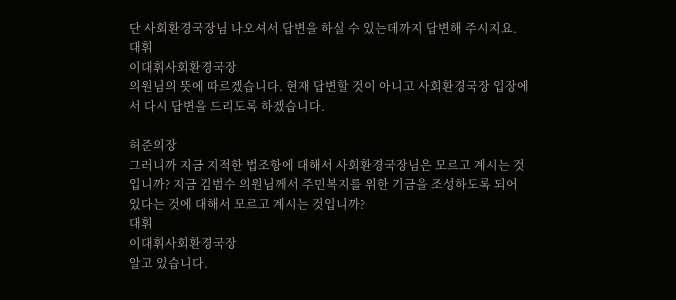단 사회환경국장님 나오셔서 답변을 하실 수 있는데까지 답변해 주시지요.
대휘
이대휘사회환경국장
의원님의 뜻에 따르겠습니다. 현재 답변할 것이 아니고 사회환경국장 입장에서 다시 답변을 드리도록 하겠습니다.

허준의장
그러니까 지금 지적한 법조항에 대해서 사회환경국장님은 모르고 계시는 것입니까? 지금 김범수 의원님께서 주민복지를 위한 기금을 조성하도록 되어 있다는 것에 대해서 모르고 계시는 것입니까?
대휘
이대휘사회환경국장
알고 있습니다.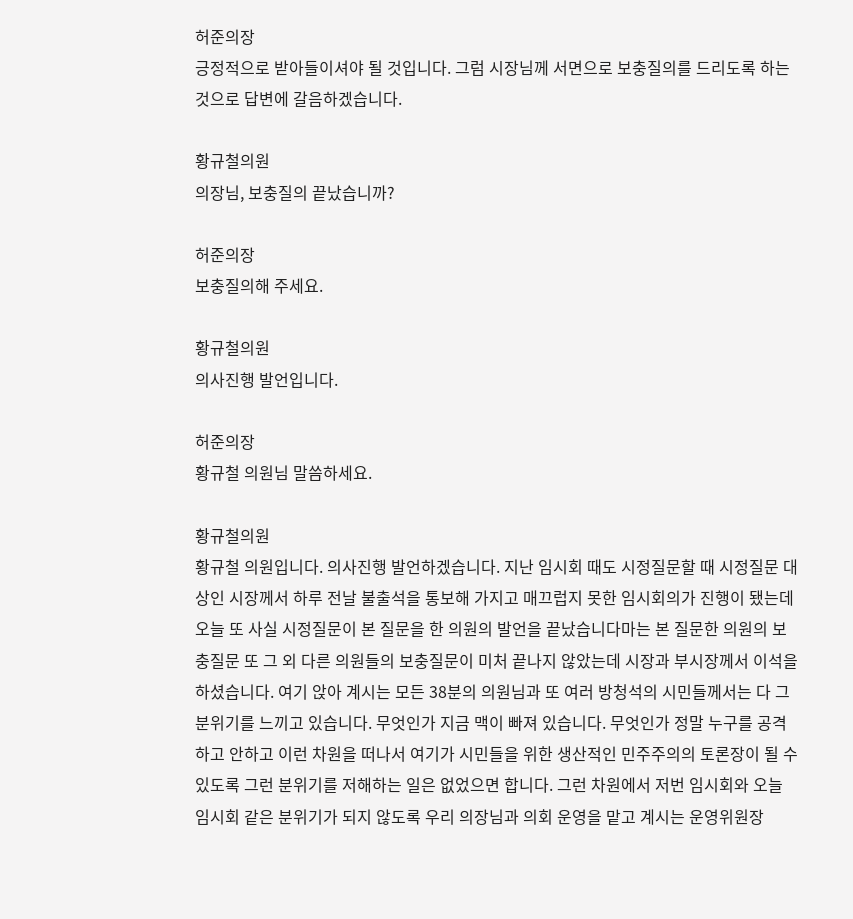허준의장
긍정적으로 받아들이셔야 될 것입니다. 그럼 시장님께 서면으로 보충질의를 드리도록 하는 것으로 답변에 갈음하겠습니다.

황규철의원
의장님, 보충질의 끝났습니까?

허준의장
보충질의해 주세요.

황규철의원
의사진행 발언입니다.

허준의장
황규철 의원님 말씀하세요.

황규철의원
황규철 의원입니다. 의사진행 발언하겠습니다. 지난 임시회 때도 시정질문할 때 시정질문 대상인 시장께서 하루 전날 불출석을 통보해 가지고 매끄럽지 못한 임시회의가 진행이 됐는데 오늘 또 사실 시정질문이 본 질문을 한 의원의 발언을 끝났습니다마는 본 질문한 의원의 보충질문 또 그 외 다른 의원들의 보충질문이 미처 끝나지 않았는데 시장과 부시장께서 이석을 하셨습니다. 여기 앉아 계시는 모든 38분의 의원님과 또 여러 방청석의 시민들께서는 다 그 분위기를 느끼고 있습니다. 무엇인가 지금 맥이 빠져 있습니다. 무엇인가 정말 누구를 공격하고 안하고 이런 차원을 떠나서 여기가 시민들을 위한 생산적인 민주주의의 토론장이 될 수 있도록 그런 분위기를 저해하는 일은 없었으면 합니다. 그런 차원에서 저번 임시회와 오늘 임시회 같은 분위기가 되지 않도록 우리 의장님과 의회 운영을 맡고 계시는 운영위원장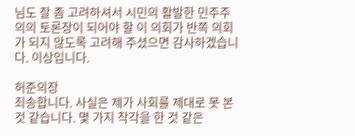님도 잘 좀 고려하셔서 시민의 활발한 민주주의의 토론장이 되어야 할 이 의회가 반쪽 의회가 되지 않도록 고려해 주셨으면 감사하겠습니다. 이상입니다.

허준의장
죄송합니다. 사실은 제가 사회를 제대로 못 본 것 같습니다. 몇 가지 착각을 한 것 같은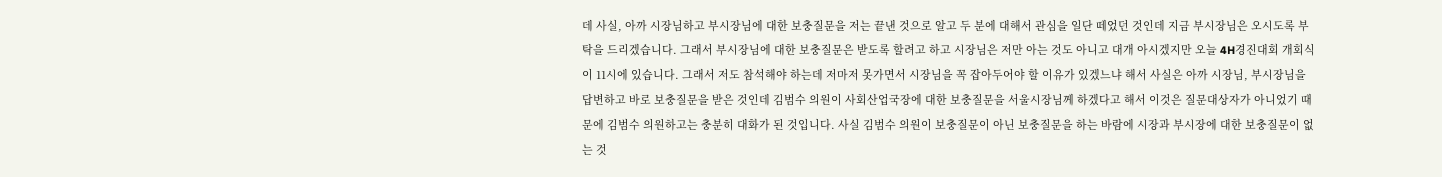데 사실, 아까 시장님하고 부시장님에 대한 보충질문을 저는 끝낸 것으로 알고 두 분에 대해서 관심을 일단 떼었던 것인데 지금 부시장님은 오시도록 부탁을 드리겠습니다. 그래서 부시장님에 대한 보충질문은 받도록 할려고 하고 시장님은 저만 아는 것도 아니고 대개 아시겠지만 오늘 4H경진대회 개회식이 11시에 있습니다. 그래서 저도 참석해야 하는데 저마저 못가면서 시장님을 꼭 잡아두어야 할 이유가 있겠느냐 해서 사실은 아까 시장님, 부시장님을 답변하고 바로 보충질문을 받은 것인데 김범수 의원이 사회산업국장에 대한 보충질문을 서울시장님께 하겠다고 해서 이것은 질문대상자가 아니었기 때문에 김범수 의원하고는 충분히 대화가 된 것입니다. 사실 김범수 의원이 보충질문이 아닌 보충질문을 하는 바람에 시장과 부시장에 대한 보충질문이 없는 것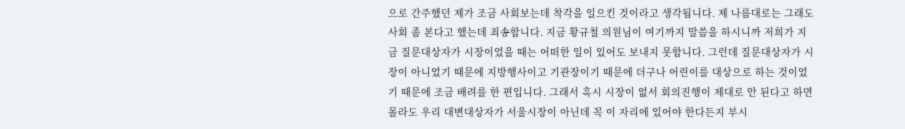으로 간주했던 제가 조금 사회보는데 착각을 일으킨 것이라고 생각됩니다. 제 나름대로는 그래도 사회 좀 본다고 했는데 죄송합니다. 지금 황규철 의원님이 여기까지 말씀을 하시니까 저희가 지금 질문대상자가 시장이었을 때는 어떠한 일이 있어도 보내지 못합니다. 그런데 질문대상자가 시장이 아니었기 때문에 지방행사이고 기관장이기 때문에 더구나 어린이를 대상으로 하는 것이었기 때문에 조금 배려를 한 편입니다. 그래서 혹시 시장이 없서 회의진행이 제대로 안 된다고 하면 몰라도 우리 대변대상자가 서울시장이 아닌데 꼭 이 자리에 있어야 한다든지 부시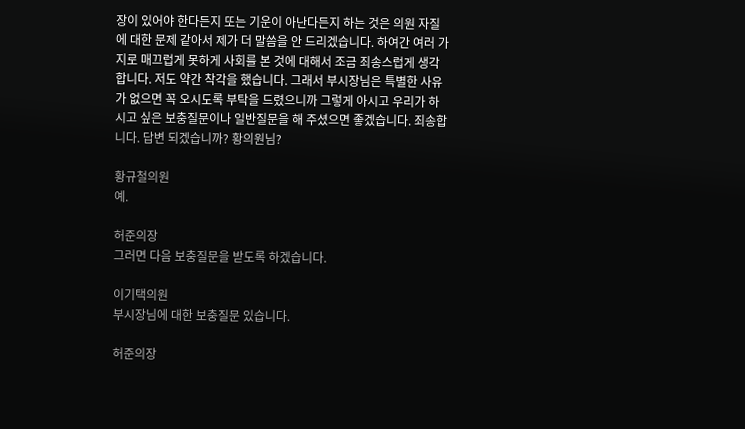장이 있어야 한다든지 또는 기운이 아난다든지 하는 것은 의원 자질에 대한 문제 같아서 제가 더 말씀을 안 드리겠습니다. 하여간 여러 가지로 매끄럽게 못하게 사회를 본 것에 대해서 조금 죄송스럽게 생각합니다. 저도 약간 착각을 했습니다. 그래서 부시장님은 특별한 사유가 없으면 꼭 오시도록 부탁을 드렸으니까 그렇게 아시고 우리가 하시고 싶은 보충질문이나 일반질문을 해 주셨으면 좋겠습니다. 죄송합니다. 답변 되겠습니까? 황의원님?

황규철의원
예.

허준의장
그러면 다음 보충질문을 받도록 하겠습니다.

이기택의원
부시장님에 대한 보충질문 있습니다.

허준의장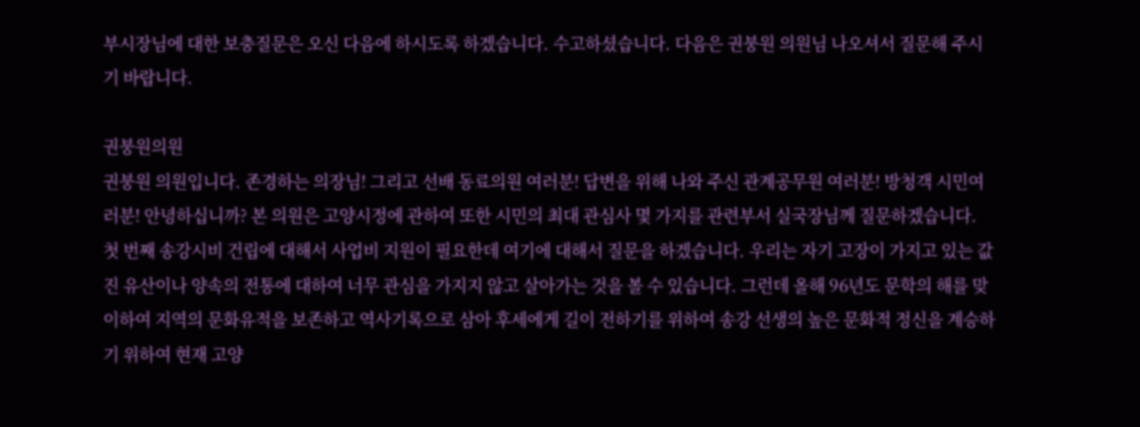부시장님에 대한 보충질문은 오신 다음에 하시도록 하겠습니다. 수고하셨습니다. 다음은 권붕원 의원님 나오셔서 질문해 주시기 바랍니다.

권붕원의원
권붕원 의원입니다. 존경하는 의장님! 그리고 선배 동료의원 여러분! 답변을 위해 나와 주신 관계공무원 여러분! 방청객 시민여러분! 안녕하십니까? 본 의원은 고양시정에 관하여 또한 시민의 최대 관심사 몇 가지를 관련부서 실국장님께 질문하겠습니다. 첫 번째 송강시비 건립에 대해서 사업비 지원이 필요한데 여기에 대해서 질문을 하겠습니다. 우리는 자기 고장이 가지고 있는 값진 유산이나 양속의 전통에 대하여 너무 관심을 가지지 않고 살아가는 것을 볼 수 있습니다. 그런데 올해 96년도 문학의 해를 맞이하여 지역의 문화유적을 보존하고 역사기록으로 삼아 후세에게 길이 전하기를 위하여 송강 선생의 높은 문화적 정신을 계승하기 위하여 현재 고양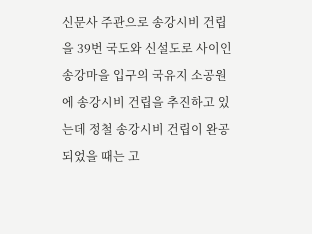신문사 주관으로 송강시비 건립을 39번 국도와 신설도로 사이인 송강마을 입구의 국유지 소공원에 송강시비 건립을 추진하고 있는데 정철 송강시비 건립이 완공되었을 때는 고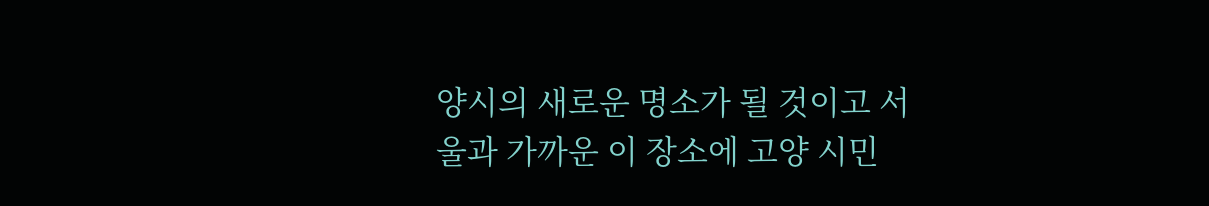양시의 새로운 명소가 될 것이고 서울과 가까운 이 장소에 고양 시민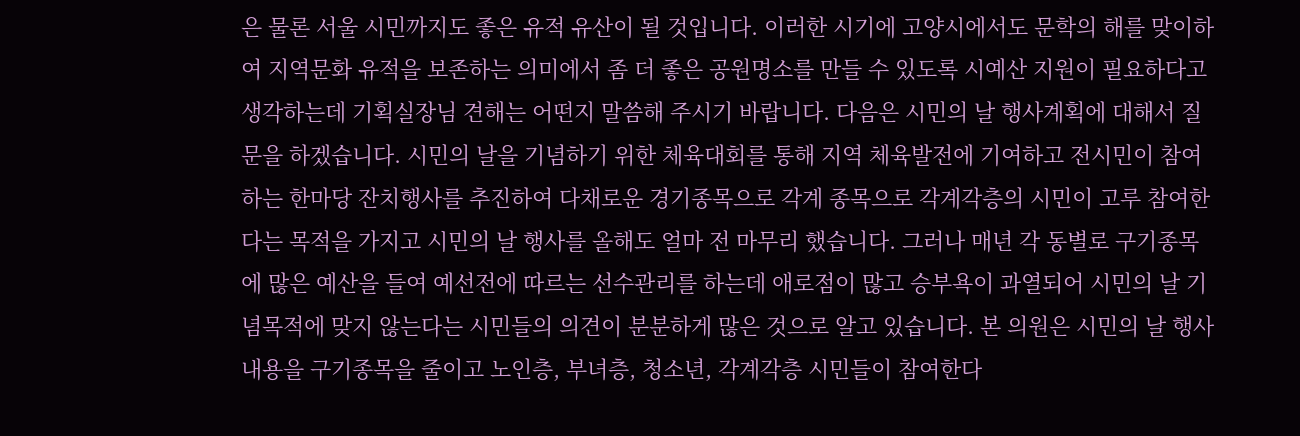은 물론 서울 시민까지도 좋은 유적 유산이 될 것입니다. 이러한 시기에 고양시에서도 문학의 해를 맞이하여 지역문화 유적을 보존하는 의미에서 좀 더 좋은 공원명소를 만들 수 있도록 시예산 지원이 필요하다고 생각하는데 기획실장님 견해는 어떤지 말씀해 주시기 바랍니다. 다음은 시민의 날 행사계획에 대해서 질문을 하겠습니다. 시민의 날을 기념하기 위한 체육대회를 통해 지역 체육발전에 기여하고 전시민이 참여하는 한마당 잔치행사를 추진하여 다채로운 경기종목으로 각계 종목으로 각계각층의 시민이 고루 참여한다는 목적을 가지고 시민의 날 행사를 올해도 얼마 전 마무리 했습니다. 그러나 매년 각 동별로 구기종목에 많은 예산을 들여 예선전에 따르는 선수관리를 하는데 애로점이 많고 승부욕이 과열되어 시민의 날 기념목적에 맞지 않는다는 시민들의 의견이 분분하게 많은 것으로 알고 있습니다. 본 의원은 시민의 날 행사내용을 구기종목을 줄이고 노인층, 부녀층, 청소년, 각계각층 시민들이 참여한다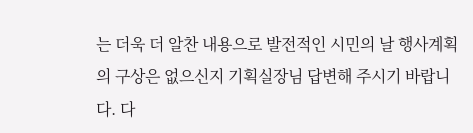는 더욱 더 알찬 내용으로 발전적인 시민의 날 행사계획의 구상은 없으신지 기획실장님 답변해 주시기 바랍니다. 다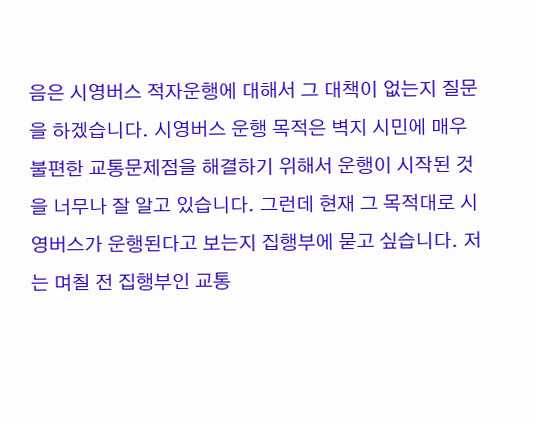음은 시영버스 적자운행에 대해서 그 대책이 없는지 질문을 하겠습니다. 시영버스 운행 목적은 벽지 시민에 매우 불편한 교통문제점을 해결하기 위해서 운행이 시작된 것을 너무나 잘 알고 있습니다. 그런데 현재 그 목적대로 시영버스가 운행된다고 보는지 집행부에 묻고 싶습니다. 저는 며칠 전 집행부인 교통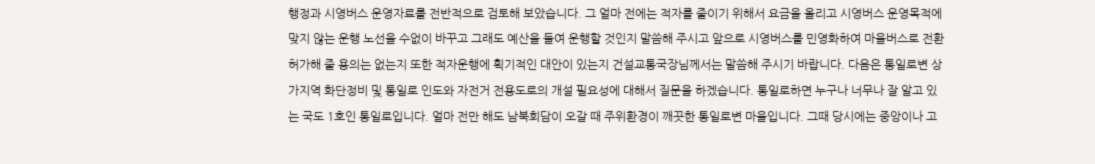행정과 시영버스 운영자료를 전반적으로 검토해 보았습니다. 그 얼마 전에는 적자를 줄이기 위해서 요금을 올리고 시영버스 운영목적에 맞지 않는 운행 노선을 수없이 바꾸고 그래도 예산을 들여 운행할 것인지 말씀해 주시고 앞으로 시영버스를 민영화하여 마을버스로 전환허가해 줄 용의는 없는지 또한 적자운행에 획기적인 대안이 있는지 건설교통국장님께서는 말씀해 주시기 바랍니다. 다음은 통일로변 상가지역 화단정비 및 통일로 인도와 자전거 전용도로의 개설 필요성에 대해서 질문을 하겠습니다. 통일로하면 누구나 너무나 잘 알고 있는 국도 1호인 통일로입니다. 얼마 전만 해도 남북회담이 오갈 때 주위환경이 깨끗한 통일로변 마을입니다. 그때 당시에는 중앙이나 고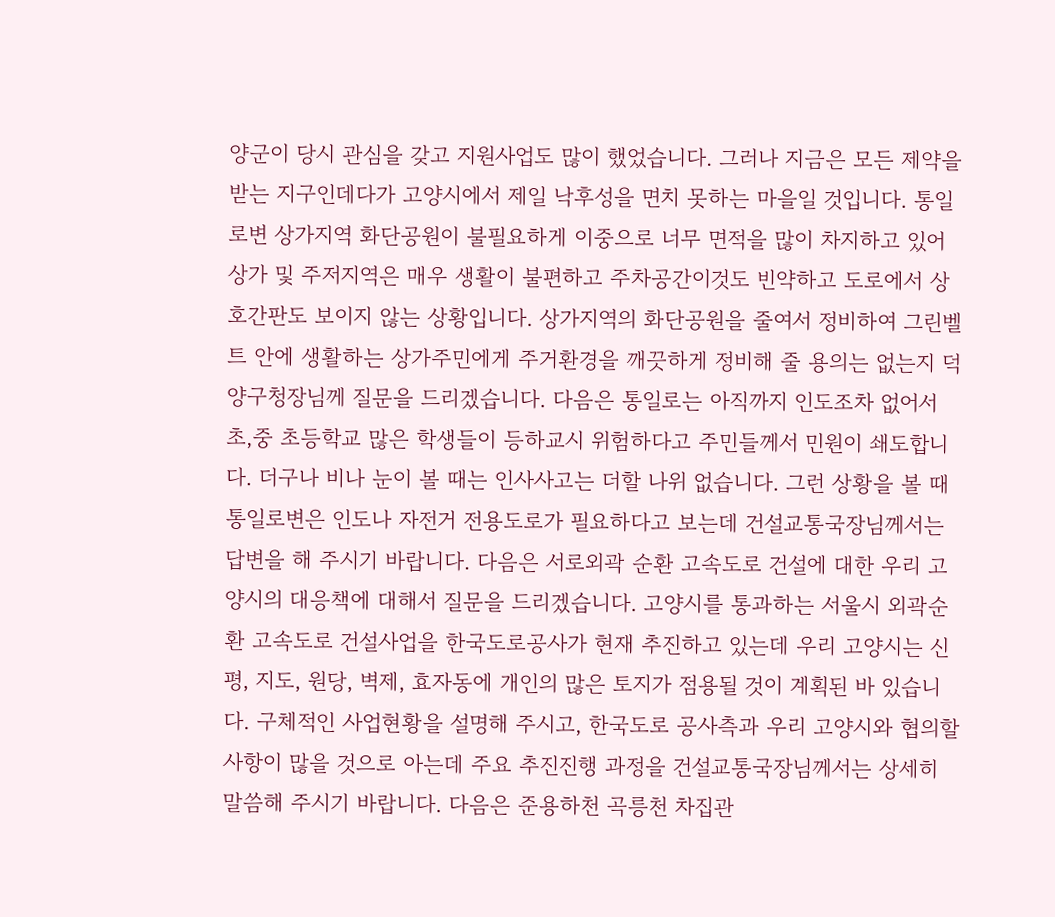양군이 당시 관심을 갖고 지원사업도 많이 했었습니다. 그러나 지금은 모든 제약을 받는 지구인데다가 고양시에서 제일 낙후성을 면치 못하는 마을일 것입니다. 통일로변 상가지역 화단공원이 불필요하게 이중으로 너무 면적을 많이 차지하고 있어 상가 및 주저지역은 매우 생활이 불편하고 주차공간이것도 빈약하고 도로에서 상호간판도 보이지 않는 상황입니다. 상가지역의 화단공원을 줄여서 정비하여 그린벨트 안에 생활하는 상가주민에게 주거환경을 깨끗하게 정비해 줄 용의는 없는지 덕양구청장님께 질문을 드리겠습니다. 다음은 통일로는 아직까지 인도조차 없어서 초,중 초등학교 많은 학생들이 등하교시 위험하다고 주민들께서 민원이 쇄도합니다. 더구나 비나 눈이 볼 때는 인사사고는 더할 나위 없습니다. 그런 상황을 볼 때 통일로변은 인도나 자전거 전용도로가 필요하다고 보는데 건설교통국장님께서는 답변을 해 주시기 바랍니다. 다음은 서로외곽 순환 고속도로 건설에 대한 우리 고양시의 대응책에 대해서 질문을 드리겠습니다. 고양시를 통과하는 서울시 외곽순환 고속도로 건설사업을 한국도로공사가 현재 추진하고 있는데 우리 고양시는 신평, 지도, 원당, 벽제, 효자동에 개인의 많은 토지가 점용될 것이 계획된 바 있습니다. 구체적인 사업현황을 설명해 주시고, 한국도로 공사측과 우리 고양시와 협의할 사항이 많을 것으로 아는데 주요 추진진행 과정을 건설교통국장님께서는 상세히 말씀해 주시기 바랍니다. 다음은 준용하천 곡릉천 차집관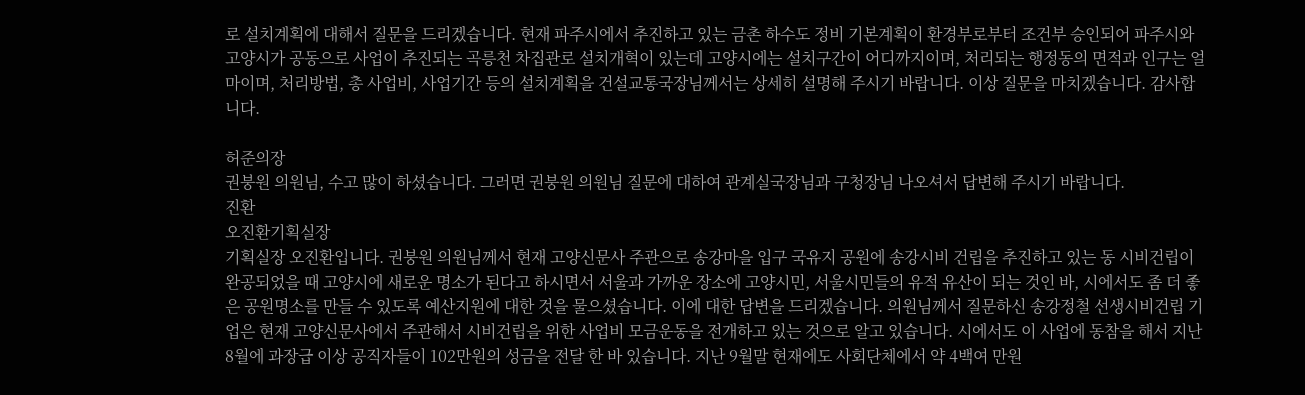로 설치계획에 대해서 질문을 드리겠습니다. 현재 파주시에서 추진하고 있는 금촌 하수도 정비 기본계획이 환경부로부터 조건부 승인되어 파주시와 고양시가 공동으로 사업이 추진되는 곡릉천 차집관로 설치개혁이 있는데 고양시에는 설치구간이 어디까지이며, 처리되는 행정동의 면적과 인구는 얼마이며, 처리방법, 총 사업비, 사업기간 등의 설치계획을 건설교통국장님께서는 상세히 설명해 주시기 바랍니다. 이상 질문을 마치겠습니다. 감사합니다.

허준의장
권붕원 의원님, 수고 많이 하셨습니다. 그러면 권붕원 의원님 질문에 대하여 관계실국장님과 구청장님 나오셔서 답변해 주시기 바랍니다.
진환
오진환기획실장
기획실장 오진환입니다. 권붕원 의원님께서 현재 고양신문사 주관으로 송강마을 입구 국유지 공원에 송강시비 건립을 추진하고 있는 동 시비건립이 완공되었을 때 고양시에 새로운 명소가 된다고 하시면서 서울과 가까운 장소에 고양시민, 서울시민들의 유적 유산이 되는 것인 바, 시에서도 좀 더 좋은 공원명소를 만들 수 있도록 예산지원에 대한 것을 물으셨습니다. 이에 대한 답변을 드리겠습니다. 의원님께서 질문하신 송강정철 선생시비건립 기업은 현재 고양신문사에서 주관해서 시비건립을 위한 사업비 모금운동을 전개하고 있는 것으로 알고 있습니다. 시에서도 이 사업에 동참을 해서 지난 8월에 과장급 이상 공직자들이 102만원의 성금을 전달 한 바 있습니다. 지난 9월말 현재에도 사회단체에서 약 4백여 만원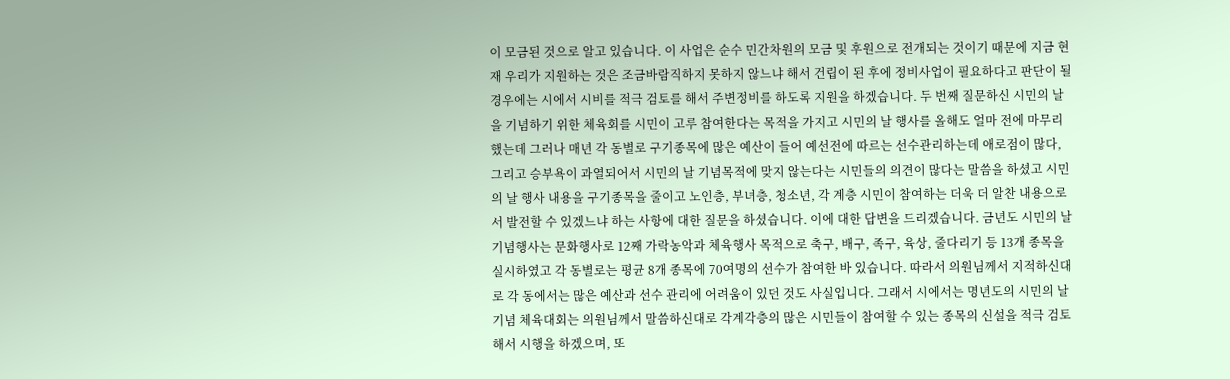이 모금된 것으로 알고 있습니다. 이 사업은 순수 민간차원의 모금 및 후원으로 전개되는 것이기 때문에 지금 현재 우리가 지원하는 것은 조금바람직하지 못하지 않느냐 해서 건립이 된 후에 정비사업이 필요하다고 판단이 될 경우에는 시에서 시비를 적극 검토를 해서 주변정비를 하도록 지원을 하겠습니다. 두 번째 질문하신 시민의 날을 기념하기 위한 체육회를 시민이 고루 참여한다는 목적을 가지고 시민의 날 행사를 올해도 얼마 전에 마무리 했는데 그러나 매년 각 동별로 구기종목에 많은 예산이 들어 예선전에 따르는 선수관리하는데 애로점이 많다, 그리고 승부욕이 과열되어서 시민의 날 기념목적에 맞지 않는다는 시민들의 의견이 많다는 말씀을 하셨고 시민의 날 행사 내용을 구기종목을 줄이고 노인층, 부녀층, 청소년, 각 계층 시민이 참여하는 더욱 더 알찬 내용으로서 발전할 수 있겠느냐 하는 사항에 대한 질문을 하셨습니다. 이에 대한 답변을 드리겠습니다. 금년도 시민의 날 기념행사는 문화행사로 12째 가락농악과 체육행사 목적으로 축구, 배구, 족구, 육상, 줄다리기 등 13개 종목을 실시하였고 각 동별로는 평균 8개 종목에 70여명의 선수가 참여한 바 있습니다. 따라서 의원님께서 지적하신대로 각 동에서는 많은 예산과 선수 관리에 어려움이 있던 것도 사실입니다. 그래서 시에서는 명년도의 시민의 날 기념 체육대회는 의원님께서 말씀하신대로 각계각층의 많은 시민들이 참여할 수 있는 종목의 신설을 적극 검토해서 시행을 하겠으며, 또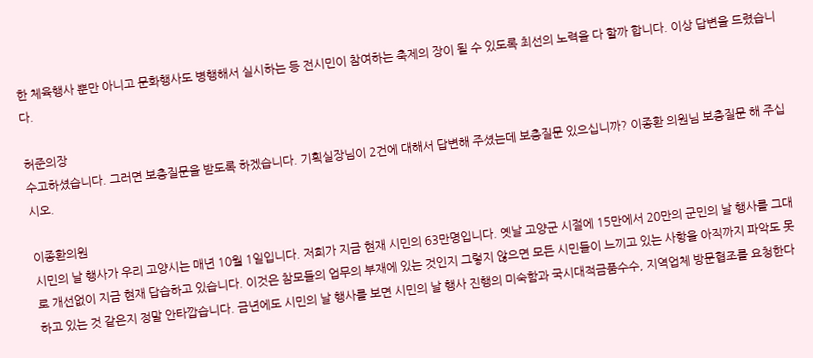한 체육행사 뿐만 아니고 문화행사도 병행해서 실시하는 등 전시민이 참여하는 축제의 장이 될 수 있도록 최선의 노력을 다 할까 합니다. 이상 답변을 드렸습니다.

허준의장
수고하셨습니다. 그러면 보충질문을 받도록 하겠습니다. 기획실장님이 2건에 대해서 답변해 주셨는데 보충질문 있으십니까? 이종환 의원님 보충질문 해 주십시오.

이종환의원
시민의 날 행사가 우리 고양시는 매년 10월 1일입니다. 저희가 지금 현재 시민의 63만명입니다. 옛날 고양군 시절에 15만에서 20만의 군민의 날 행사를 그대로 개선없이 지금 현재 답습하고 있습니다. 이것은 참모들의 업무의 부재에 있는 것인지 그렇지 않으면 모든 시민들이 느끼고 있는 사항을 아직까지 파악도 못하고 있는 것 같은지 정말 안타깝습니다. 금년에도 시민의 날 행사를 보면 시민의 날 행사 진행의 미숙함과 국시대적금품수수, 지역업체 방문협조를 요청한다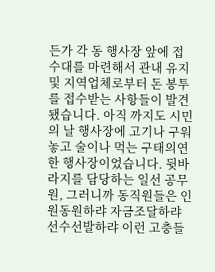든가 각 동 행사장 앞에 접수대를 마련해서 관내 유지 및 지역업체로부터 돈 봉투를 접수받는 사항들이 발견됐습니다. 아직 까지도 시민의 날 행사장에 고기나 구워놓고 술이나 먹는 구태의연한 행사장이었습니다. 뒷바라지를 담당하는 일선 공무원, 그러니까 동직원들은 인원동원하랴 자금조달하랴 선수선발하랴 이런 고충들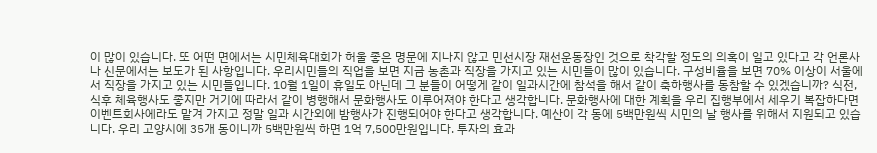이 많이 있습니다. 또 어떤 면에서는 시민체육대회가 허울 좋은 명문에 지나지 않고 민선시장 재선운동장인 것으로 착각할 정도의 의혹이 일고 있다고 각 언론사나 신문에서는 보도가 된 사항입니다. 우리시민들의 직업을 보면 지금 농촌과 직장을 가지고 있는 시민들이 많이 있습니다. 구성비율을 보면 70% 이상이 서울에서 직장을 가지고 있는 시민들입니다. 10월 1일이 휴일도 아닌데 그 분들이 어떻게 같이 일과시간에 참석을 해서 같이 축하행사를 동참할 수 있겠습니까? 식전, 식후 체육행사도 좋지만 거기에 따라서 같이 병행해서 문화행사도 이루어져야 한다고 생각합니다. 문화행사에 대한 계획을 우리 집행부에서 세우기 복잡하다면 이벤트회사에라도 맡겨 가지고 정말 일과 시간외에 밤행사가 진행되어야 한다고 생각합니다. 예산이 각 동에 5백만원씩 시민의 날 행사를 위해서 지원되고 있습니다. 우리 고양시에 35개 동이니까 5백만원씩 하면 1억 7,500만원입니다. 투자의 효과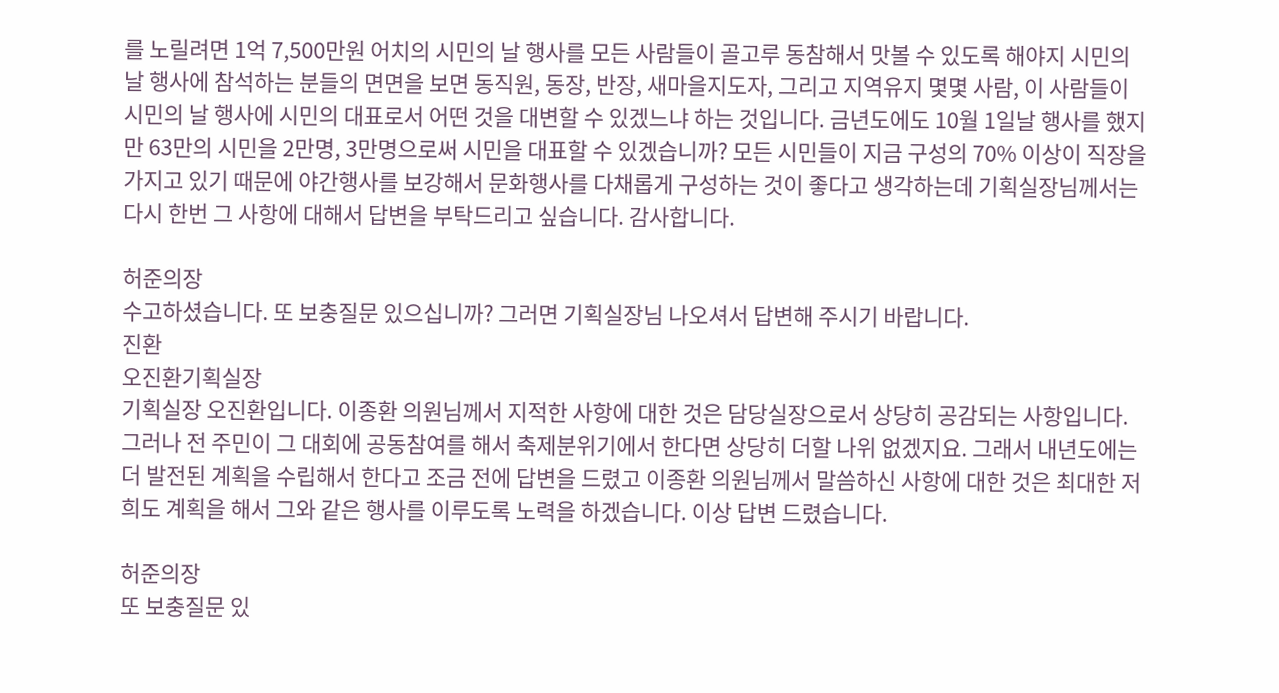를 노릴려면 1억 7,500만원 어치의 시민의 날 행사를 모든 사람들이 골고루 동참해서 맛볼 수 있도록 해야지 시민의 날 행사에 참석하는 분들의 면면을 보면 동직원, 동장, 반장, 새마을지도자, 그리고 지역유지 몇몇 사람, 이 사람들이 시민의 날 행사에 시민의 대표로서 어떤 것을 대변할 수 있겠느냐 하는 것입니다. 금년도에도 10월 1일날 행사를 했지만 63만의 시민을 2만명, 3만명으로써 시민을 대표할 수 있겠습니까? 모든 시민들이 지금 구성의 70% 이상이 직장을 가지고 있기 때문에 야간행사를 보강해서 문화행사를 다채롭게 구성하는 것이 좋다고 생각하는데 기획실장님께서는 다시 한번 그 사항에 대해서 답변을 부탁드리고 싶습니다. 감사합니다.

허준의장
수고하셨습니다. 또 보충질문 있으십니까? 그러면 기획실장님 나오셔서 답변해 주시기 바랍니다.
진환
오진환기획실장
기획실장 오진환입니다. 이종환 의원님께서 지적한 사항에 대한 것은 담당실장으로서 상당히 공감되는 사항입니다. 그러나 전 주민이 그 대회에 공동참여를 해서 축제분위기에서 한다면 상당히 더할 나위 없겠지요. 그래서 내년도에는 더 발전된 계획을 수립해서 한다고 조금 전에 답변을 드렸고 이종환 의원님께서 말씀하신 사항에 대한 것은 최대한 저희도 계획을 해서 그와 같은 행사를 이루도록 노력을 하겠습니다. 이상 답변 드렸습니다.

허준의장
또 보충질문 있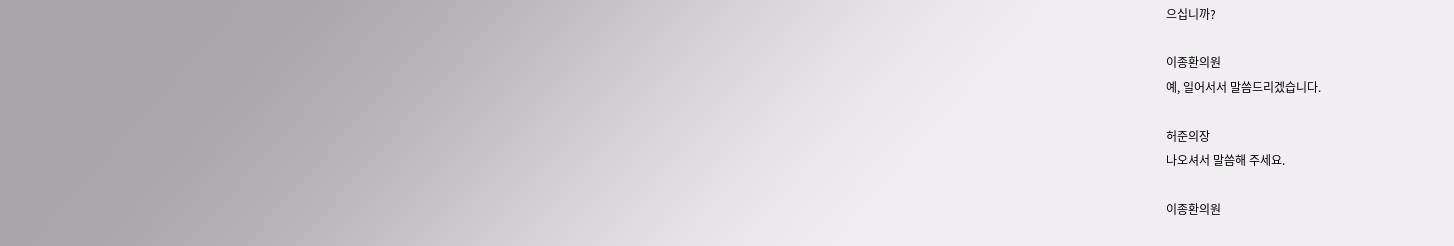으십니까?

이종환의원
예, 일어서서 말씀드리겠습니다.

허준의장
나오셔서 말씀해 주세요.

이종환의원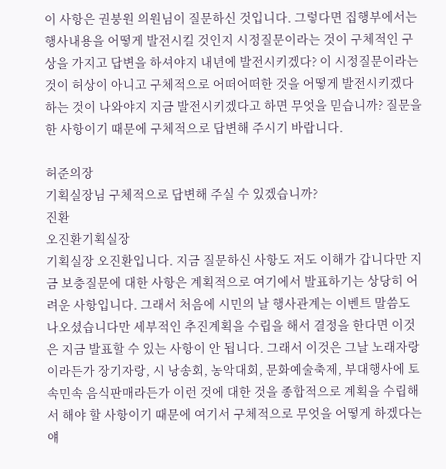이 사항은 권붕원 의원님이 질문하신 것입니다. 그렇다면 집행부에서는 행사내용을 어떻게 발전시킬 것인지 시정질문이라는 것이 구체적인 구상을 가지고 답변을 하셔야지 내년에 발전시키겠다? 이 시정질문이라는 것이 허상이 아니고 구체적으로 어떠어떠한 것을 어떻게 발전시키겠다하는 것이 나와야지 지금 발전시키겠다고 하면 무엇을 믿습니까? 질문을 한 사항이기 때문에 구체적으로 답변해 주시기 바랍니다.

허준의장
기획실장님 구체적으로 답변해 주실 수 있겠습니까?
진환
오진환기획실장
기획실장 오진환입니다. 지금 질문하신 사항도 저도 이해가 갑니다만 지금 보충질문에 대한 사항은 계획적으로 여기에서 발표하기는 상당히 어려운 사항입니다. 그래서 처음에 시민의 날 행사관계는 이벤트 말씀도 나오셨습니다만 세부적인 추진계획을 수립을 해서 결정을 한다면 이것은 지금 발표할 수 있는 사항이 안 됩니다. 그래서 이것은 그날 노래자랑이라든가 장기자랑, 시 낭송회, 농악대회, 문화예술축제, 부대행사에 토속민속 음식판매라든가 이런 것에 대한 것을 종합적으로 계획을 수립해서 해야 할 사항이기 때문에 여기서 구체적으로 무엇을 어떻게 하겠다는 얘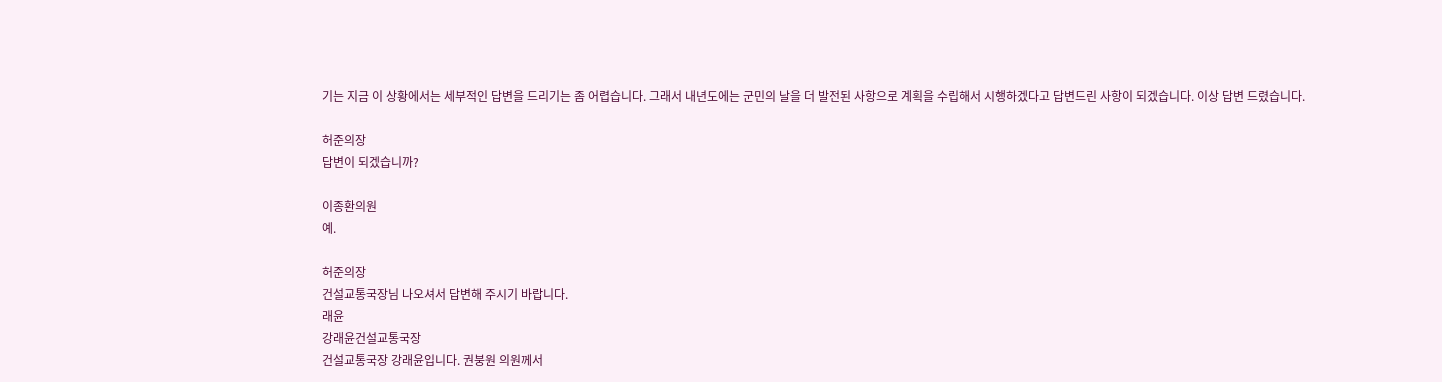기는 지금 이 상황에서는 세부적인 답변을 드리기는 좀 어렵습니다. 그래서 내년도에는 군민의 날을 더 발전된 사항으로 계획을 수립해서 시행하겠다고 답변드린 사항이 되겠습니다. 이상 답변 드렸습니다.

허준의장
답변이 되겠습니까?

이종환의원
예.

허준의장
건설교통국장님 나오셔서 답변해 주시기 바랍니다.
래윤
강래윤건설교통국장
건설교통국장 강래윤입니다. 권붕원 의원께서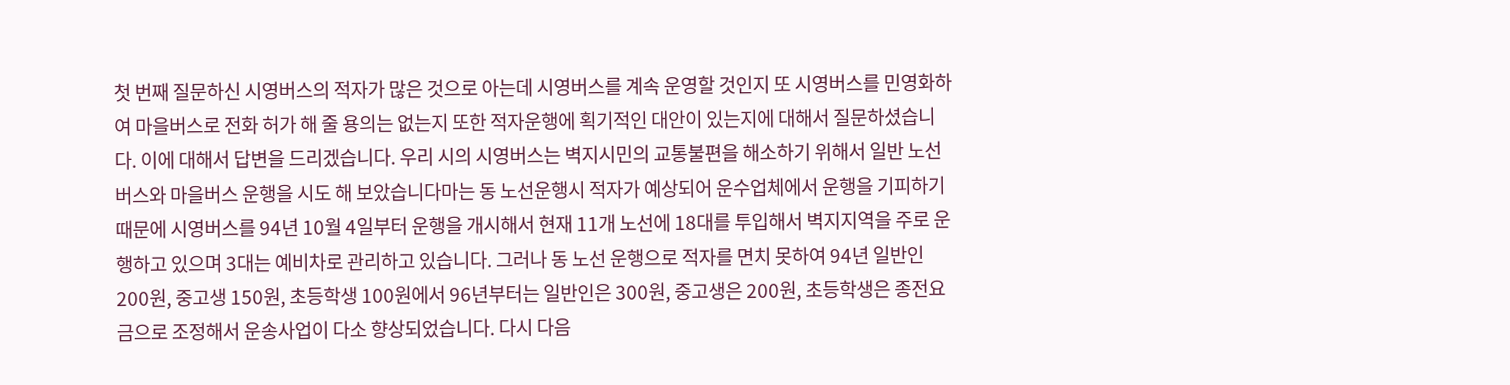첫 번째 질문하신 시영버스의 적자가 많은 것으로 아는데 시영버스를 계속 운영할 것인지 또 시영버스를 민영화하여 마을버스로 전화 허가 해 줄 용의는 없는지 또한 적자운행에 획기적인 대안이 있는지에 대해서 질문하셨습니다. 이에 대해서 답변을 드리겠습니다. 우리 시의 시영버스는 벽지시민의 교통불편을 해소하기 위해서 일반 노선버스와 마을버스 운행을 시도 해 보았습니다마는 동 노선운행시 적자가 예상되어 운수업체에서 운행을 기피하기 때문에 시영버스를 94년 10월 4일부터 운행을 개시해서 현재 11개 노선에 18대를 투입해서 벽지지역을 주로 운행하고 있으며 3대는 예비차로 관리하고 있습니다. 그러나 동 노선 운행으로 적자를 면치 못하여 94년 일반인 200원, 중고생 150원, 초등학생 100원에서 96년부터는 일반인은 300원, 중고생은 200원, 초등학생은 종전요금으로 조정해서 운송사업이 다소 향상되었습니다. 다시 다음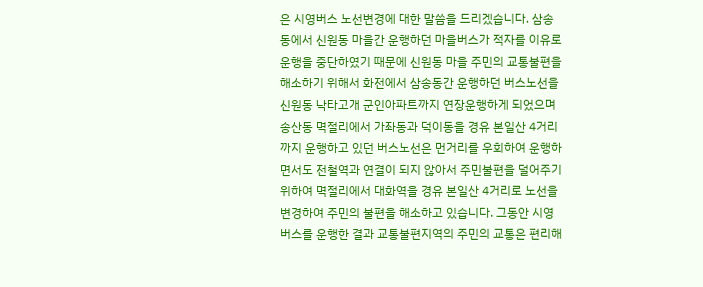은 시영버스 노선변경에 대한 말씀을 드리겠습니다. 삼송동에서 신원동 마을간 운행하던 마을버스가 적자를 이유로 운행을 중단하였기 때문에 신원동 마을 주민의 교통불편을 해소하기 위해서 화전에서 삼송동간 운행하던 버스노선을 신원동 낙타고개 군인아파트까지 연장운행하게 되었으며 송산동 멱절리에서 가좌동과 덕이동을 경유 본일산 4거리까지 운행하고 있던 버스노선은 먼거리를 우회하여 운행하면서도 전철역과 연결이 되지 않아서 주민불편을 덜어주기 위하여 멱절리에서 대화역을 경유 본일산 4거리로 노선을 변경하여 주민의 불편을 해소하고 있습니다. 그동안 시영버스를 운행한 결과 교통불편지역의 주민의 교통은 편리해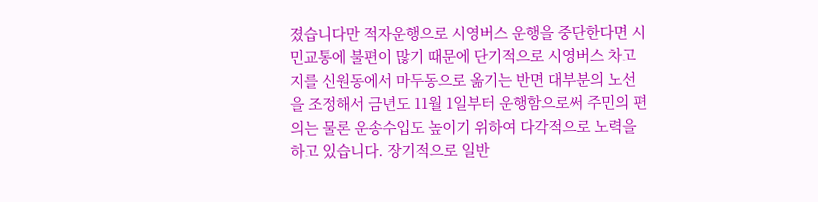졌습니다만 적자운행으로 시영버스 운행을 중단한다면 시민교통에 불편이 많기 때문에 단기적으로 시영버스 차고지를 신원동에서 마두동으로 옮기는 반면 대부분의 노선을 조정해서 금년도 11월 1일부터 운행함으로써 주민의 편의는 물론 운송수입도 높이기 위하여 다각적으로 노력을 하고 있습니다. 장기적으로 일반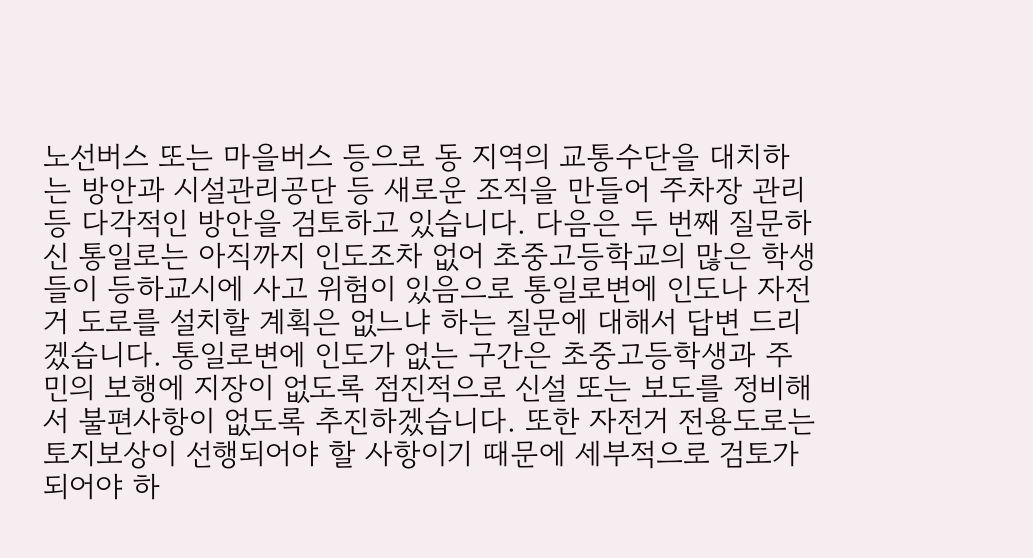노선버스 또는 마을버스 등으로 동 지역의 교통수단을 대치하는 방안과 시설관리공단 등 새로운 조직을 만들어 주차장 관리등 다각적인 방안을 검토하고 있습니다. 다음은 두 번째 질문하신 통일로는 아직까지 인도조차 없어 초중고등학교의 많은 학생들이 등하교시에 사고 위험이 있음으로 통일로변에 인도나 자전거 도로를 설치할 계획은 없느냐 하는 질문에 대해서 답변 드리겠습니다. 통일로변에 인도가 없는 구간은 초중고등학생과 주민의 보행에 지장이 없도록 점진적으로 신설 또는 보도를 정비해서 불편사항이 없도록 추진하겠습니다. 또한 자전거 전용도로는 토지보상이 선행되어야 할 사항이기 때문에 세부적으로 검토가 되어야 하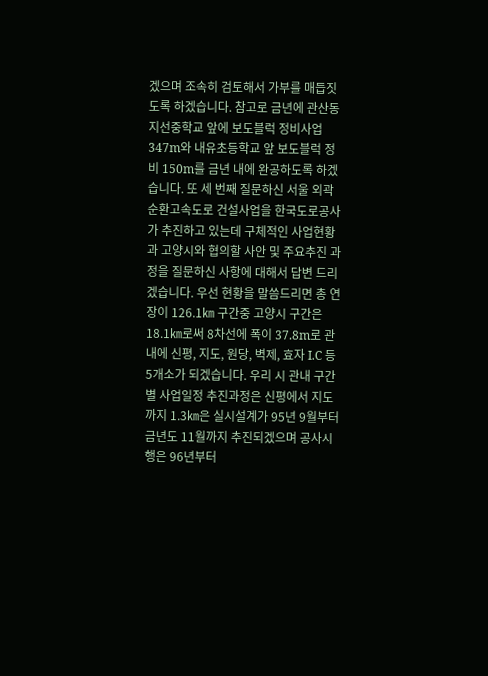겠으며 조속히 검토해서 가부를 매듭짓도록 하겠습니다. 참고로 금년에 관산동 지선중학교 앞에 보도블럭 정비사업 347m와 내유초등학교 앞 보도블럭 정비 150m를 금년 내에 완공하도록 하겠습니다. 또 세 번째 질문하신 서울 외곽 순환고속도로 건설사업을 한국도로공사가 추진하고 있는데 구체적인 사업현황과 고양시와 협의할 사안 및 주요추진 과정을 질문하신 사항에 대해서 답변 드리겠습니다. 우선 현황을 말씀드리면 총 연장이 126.1㎞ 구간중 고양시 구간은 18.1㎞로써 8차선에 폭이 37.8m로 관내에 신평, 지도, 원당, 벽제, 효자 I.C 등 5개소가 되겠습니다. 우리 시 관내 구간별 사업일정 추진과정은 신평에서 지도까지 1.3㎞은 실시설계가 95년 9월부터 금년도 11월까지 추진되겠으며 공사시행은 96년부터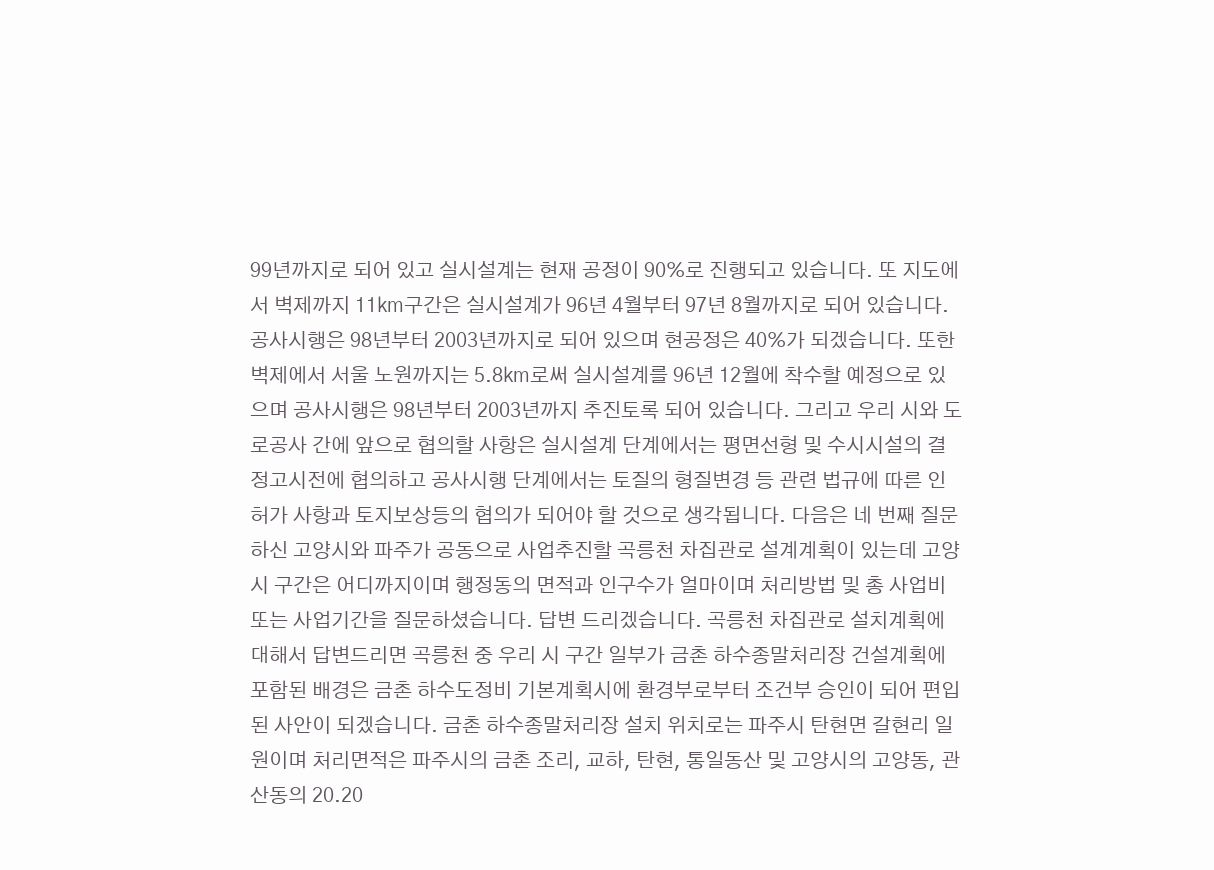99년까지로 되어 있고 실시설계는 현재 공정이 90%로 진행되고 있습니다. 또 지도에서 벽제까지 11㎞구간은 실시설계가 96년 4월부터 97년 8월까지로 되어 있습니다. 공사시행은 98년부터 2003년까지로 되어 있으며 현공정은 40%가 되겠습니다. 또한 벽제에서 서울 노원까지는 5.8㎞로써 실시설계를 96년 12월에 착수할 예정으로 있으며 공사시행은 98년부터 2003년까지 추진토록 되어 있습니다. 그리고 우리 시와 도로공사 간에 앞으로 협의할 사항은 실시설계 단계에서는 평면선형 및 수시시설의 결정고시전에 협의하고 공사시행 단계에서는 토질의 형질변경 등 관련 법규에 따른 인허가 사항과 토지보상등의 협의가 되어야 할 것으로 생각됩니다. 다음은 네 번째 질문하신 고양시와 파주가 공동으로 사업추진할 곡릉천 차집관로 설계계획이 있는데 고양시 구간은 어디까지이며 행정동의 면적과 인구수가 얼마이며 처리방법 및 총 사업비 또는 사업기간을 질문하셨습니다. 답변 드리겠습니다. 곡릉천 차집관로 설치계획에 대해서 답변드리면 곡릉천 중 우리 시 구간 일부가 금촌 하수종말처리장 건설계획에 포함된 배경은 금촌 하수도정비 기본계획시에 환경부로부터 조건부 승인이 되어 편입된 사안이 되겠습니다. 금촌 하수종말처리장 설치 위치로는 파주시 탄현면 갈현리 일원이며 처리면적은 파주시의 금촌 조리, 교하, 탄현, 통일동산 및 고양시의 고양동, 관산동의 20.20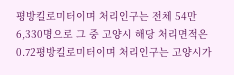평방킬로미터이며 처리인구는 전체 54만 6,330명으로 그 중 고양시 해당 처리면적은 0.72평방킬로미터이며 처리인구는 고양시가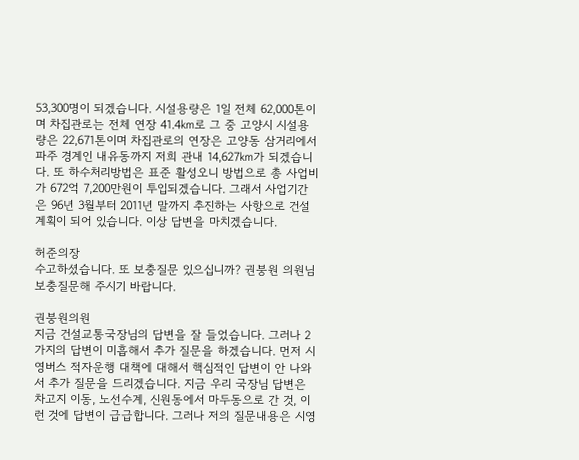53,300명이 되겠습니다. 시설용량은 1일 전체 62,000톤이며 차집관로는 전체 연장 41.4㎞로 그 중 고양시 시설용량은 22,671톤이며 차집관로의 연장은 고양동 삼거리에서 파주 경계인 내유동까지 저희 관내 14,627㎞가 되겠습니다. 또 하수처리방법은 표준 활성오니 방법으로 총 사업비가 672억 7,200만원이 투입되겠습니다. 그래서 사업기간은 96년 3월부터 2011년 말까지 추진하는 사항으로 건설계획이 되어 있습니다. 이상 답변을 마치겠습니다.

허준의장
수고하셨습니다. 또 보충질문 있으십니까? 권붕원 의원님 보충질문해 주시기 바랍니다.

권붕원의원
지금 건설교통국장님의 답변을 잘 들었습니다. 그러나 2가지의 답변이 미흡해서 추가 질문을 하겠습니다. 먼저 시영버스 적자운행 대책에 대해서 핵심적인 답변이 안 나와서 추가 질문을 드리겠습니다. 지금 우리 국장님 답변은 차고지 이동, 노선수계, 신원동에서 마두동으로 간 것, 이런 것에 답변이 급급합니다. 그러나 저의 질문내용은 시영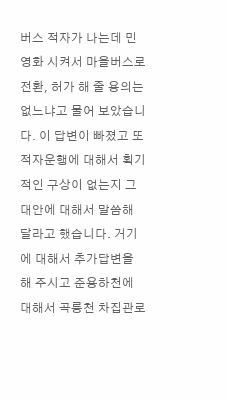버스 적자가 나는데 민영화 시켜서 마을버스로 전환, 허가 해 줄 용의는 없느냐고 물어 보았습니다. 이 답변이 빠졌고 또 적자운행에 대해서 획기적인 구상이 없는지 그 대안에 대해서 말씀해 달라고 했습니다. 거기에 대해서 추가답변을 해 주시고 준용하천에 대해서 곡릉천 차집관로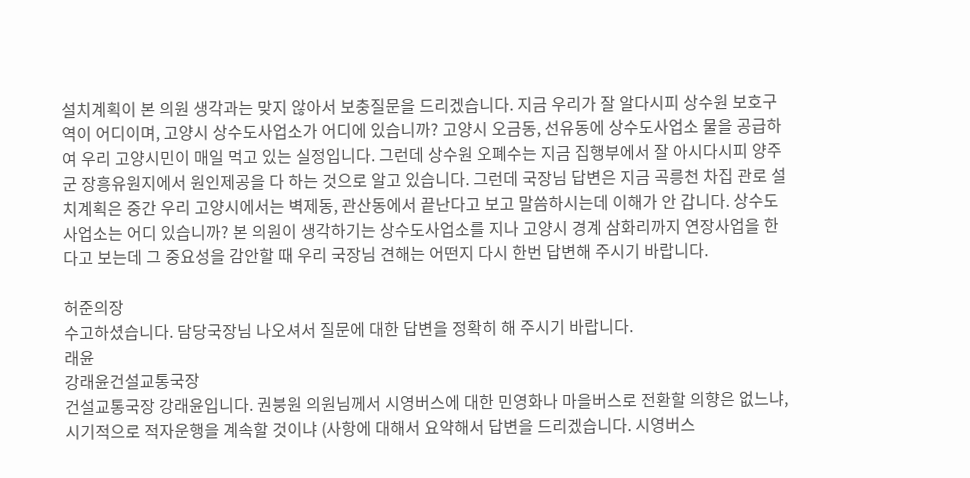설치계획이 본 의원 생각과는 맞지 않아서 보충질문을 드리겠습니다. 지금 우리가 잘 알다시피 상수원 보호구역이 어디이며, 고양시 상수도사업소가 어디에 있습니까? 고양시 오금동, 선유동에 상수도사업소 물을 공급하여 우리 고양시민이 매일 먹고 있는 실정입니다. 그런데 상수원 오폐수는 지금 집행부에서 잘 아시다시피 양주군 장흥유원지에서 원인제공을 다 하는 것으로 알고 있습니다. 그런데 국장님 답변은 지금 곡릉천 차집 관로 설치계획은 중간 우리 고양시에서는 벽제동, 관산동에서 끝난다고 보고 말씀하시는데 이해가 안 갑니다. 상수도사업소는 어디 있습니까? 본 의원이 생각하기는 상수도사업소를 지나 고양시 경계 삼화리까지 연장사업을 한다고 보는데 그 중요성을 감안할 때 우리 국장님 견해는 어떤지 다시 한번 답변해 주시기 바랍니다.

허준의장
수고하셨습니다. 담당국장님 나오셔서 질문에 대한 답변을 정확히 해 주시기 바랍니다.
래윤
강래윤건설교통국장
건설교통국장 강래윤입니다. 권붕원 의원님께서 시영버스에 대한 민영화나 마을버스로 전환할 의향은 없느냐, 시기적으로 적자운행을 계속할 것이냐 (사항에 대해서 요약해서 답변을 드리겠습니다. 시영버스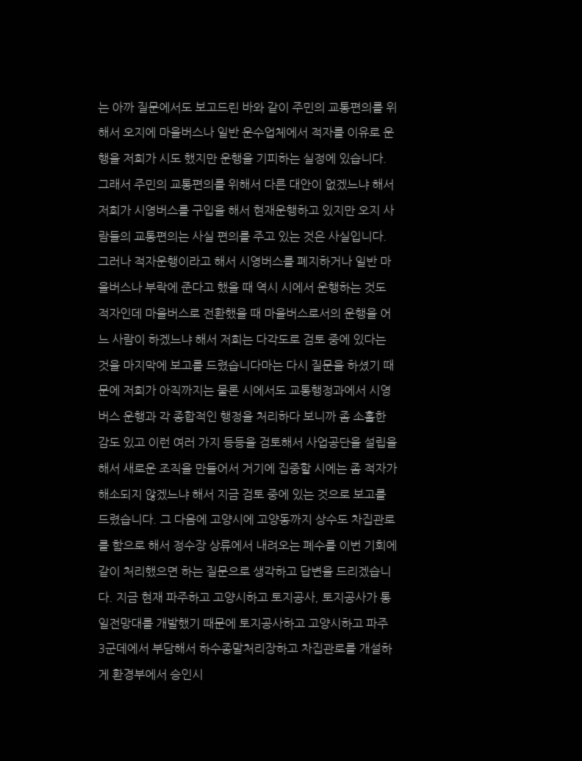는 아까 질문에서도 보고드린 바와 같이 주민의 교통편의를 위해서 오지에 마을버스나 일반 운수업체에서 적자를 이유로 운행을 저희가 시도 했지만 운행을 기피하는 실정에 있습니다. 그래서 주민의 교통편의를 위해서 다른 대안이 없겠느냐 해서 저희가 시영버스를 구입을 해서 현재운행하고 있지만 오지 사람들의 교통편의는 사실 편의를 주고 있는 것은 사실입니다. 그러나 적자운행이라고 해서 시영버스를 폐지하거나 일반 마을버스나 부락에 준다고 했을 때 역시 시에서 운행하는 것도 적자인데 마을버스로 전환했을 때 마을버스로서의 운행을 어느 사람이 하겠느냐 해서 저희는 다각도로 검토 중에 있다는 것을 마지막에 보고를 드렸습니다마는 다시 질문을 하셨기 때문에 저희가 아직까지는 물론 시에서도 교통행정과에서 시영버스 운행과 각 종합적인 행정을 처리하다 보니까 좀 소홀한 감도 있고 이런 여러 가지 등등을 검토해서 사업공단을 설립을 해서 새로운 조직을 만들어서 거기에 집중할 시에는 좀 적자가 해소되지 않겠느냐 해서 지금 검토 중에 있는 것으로 보고를 드렸습니다. 그 다음에 고양시에 고양동까지 상수도 차집관로를 함으로 해서 정수장 상류에서 내려오는 폐수를 이번 기회에 같이 처리했으면 하는 질문으로 생각하고 답변을 드리겠습니다. 지금 현재 파주하고 고양시하고 토지공사, 토지공사가 통일전망대를 개발했기 때문에 토지공사하고 고양시하고 파주 3군데에서 부담해서 하수종말처리장하고 차집관로를 개설하게 환경부에서 승인시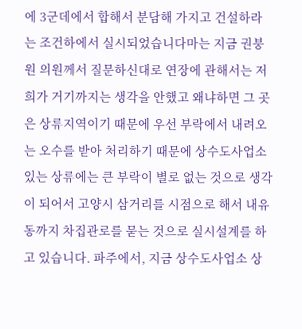에 3군데에서 합해서 분담해 가지고 건설하라는 조건하에서 실시되었습니다마는 지금 권붕원 의원께서 질문하신대로 연장에 관해서는 저희가 거기까지는 생각을 안했고 왜냐하면 그 곳은 상류지역이기 때문에 우선 부락에서 내려오는 오수를 받아 처리하기 때문에 상수도사업소 있는 상류에는 큰 부락이 별로 없는 것으로 생각이 되어서 고양시 삼거리를 시점으로 해서 내유동까지 차집관로를 묻는 것으로 실시설계를 하고 있습니다. 파주에서, 지금 상수도사업소 상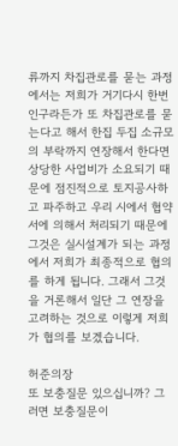류까지 차집관로를 묻는 과정에서는 저희가 거기다시 한번 인구라든가 또 차집관로를 묻는다고 해서 한집 두집 소규모의 부락까지 연장해서 한다면 상당한 사업비가 소요되기 때문에 점진적으로 토지공사하고 파주하고 우리 시에서 협약서에 의해서 처리되기 때문에 그것은 실시설계가 되는 과정에서 저희가 최종적으로 협의를 하게 됩니다. 그래서 그것을 거론해서 일단 그 연장을 고려하는 것으로 이렇게 저희가 협의를 보겠습니다.

허준의장
또 보충질문 있으십니까? 그러면 보충질문이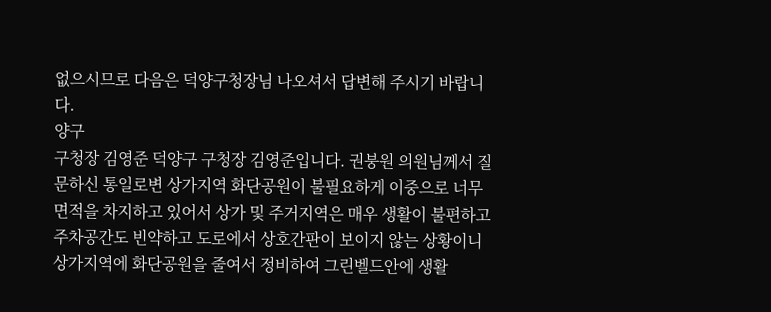없으시므로 다음은 덕양구청장님 나오셔서 답변해 주시기 바랍니다.
양구
구청장 김영준 덕양구 구청장 김영준입니다. 권붕원 의원님께서 질문하신 통일로변 상가지역 화단공원이 불필요하게 이중으로 너무 면적을 차지하고 있어서 상가 및 주거지역은 매우 생활이 불편하고 주차공간도 빈약하고 도로에서 상호간판이 보이지 않는 상황이니 상가지역에 화단공원을 줄여서 정비하여 그린벨드안에 생활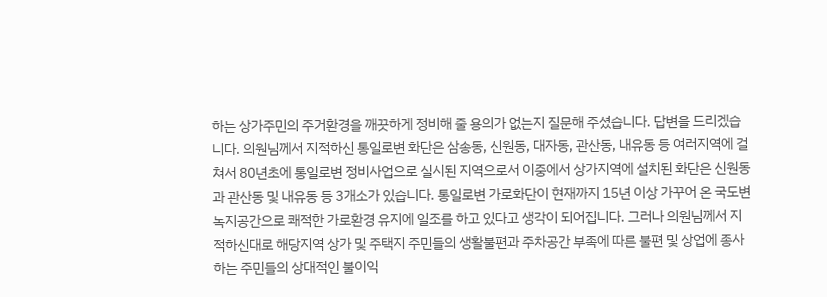하는 상가주민의 주거환경을 깨끗하게 정비해 줄 용의가 없는지 질문해 주셨습니다. 답변을 드리겠습니다. 의원님께서 지적하신 통일로변 화단은 삼송동, 신원동, 대자동, 관산동, 내유동 등 여러지역에 걸쳐서 80년초에 통일로변 정비사업으로 실시된 지역으로서 이중에서 상가지역에 설치된 화단은 신원동과 관산동 및 내유동 등 3개소가 있습니다. 통일로변 가로화단이 현재까지 15년 이상 가꾸어 온 국도변 녹지공간으로 쾌적한 가로환경 유지에 일조를 하고 있다고 생각이 되어집니다. 그러나 의원님께서 지적하신대로 해당지역 상가 및 주택지 주민들의 생활불편과 주차공간 부족에 따른 불편 및 상업에 종사하는 주민들의 상대적인 불이익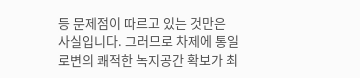등 문제점이 따르고 있는 것만은 사실입니다. 그러므로 차제에 통일로변의 쾌적한 녹지공간 확보가 최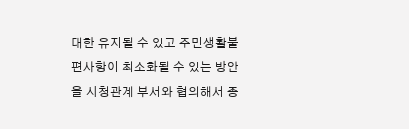대한 유지될 수 있고 주민생활불편사항이 최소화될 수 있는 방안을 시청관계 부서와 협의해서 종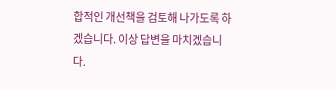합적인 개선책을 검토해 나가도록 하겠습니다. 이상 답변을 마치겠습니다.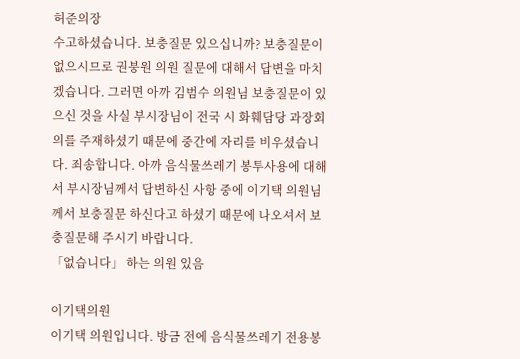허준의장
수고하셨습니다. 보충질문 있으십니까? 보충질문이 없으시므로 권붕원 의원 질문에 대해서 답변을 마치겠습니다. 그러면 아까 김범수 의원님 보충질문이 있으신 것을 사실 부시장님이 전국 시 화훼담당 과장회의를 주재하셨기 때문에 중간에 자리를 비우셨습니다. 죄송합니다. 아까 음식물쓰레기 봉투사용에 대해서 부시장님께서 답변하신 사항 중에 이기택 의원님께서 보충질문 하신다고 하셨기 때문에 나오셔서 보충질문해 주시기 바랍니다.
「없습니다」 하는 의원 있음

이기택의원
이기택 의원입니다. 방금 전에 음식물쓰레기 전용봉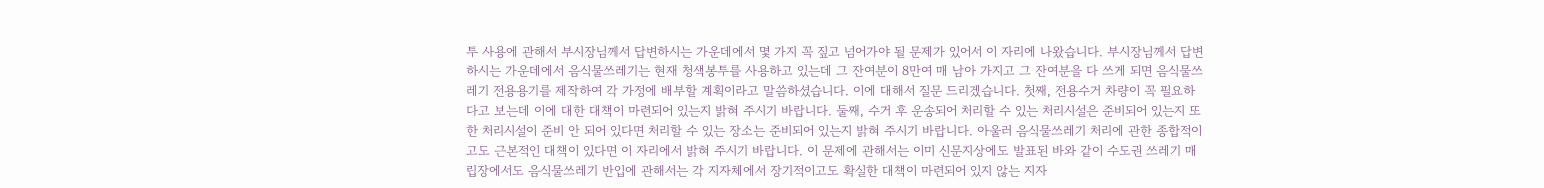투 사용에 관해서 부시장님께서 답변하시는 가운데에서 몇 가지 꼭 짚고 넘어가야 될 문제가 있어서 이 자리에 나왔습니다. 부시장님께서 답변하시는 가운데에서 음식물쓰레기는 현재 청색봉투를 사용하고 있는데 그 잔여분이 8만여 매 남아 가지고 그 잔여분을 다 쓰게 되면 음식물쓰레기 전용용기를 제작하여 각 가정에 배부할 계획이라고 말씀하셨습니다. 이에 대해서 질문 드리겠습니다. 첫째, 전용수거 차량이 꼭 필요하다고 보는데 이에 대한 대책이 마련되어 있는지 밝혀 주시기 바랍니다. 둘째, 수거 후 운송되어 처리할 수 있는 처리시설은 준비되어 있는지 또한 처리시설이 준비 안 되어 있다면 처리할 수 있는 장소는 준비되어 있는지 밝혀 주시기 바랍니다. 아울러 음식물쓰레기 처리에 관한 종합적이고도 근본적인 대책이 있다면 이 자리에서 밝혀 주시기 바랍니다. 이 문제에 관해서는 이미 신문지상에도 발표된 바와 같이 수도권 쓰레기 매립장에서도 음식물쓰레기 반입에 관해서는 각 지자체에서 장기적이고도 확실한 대책이 마련되어 있지 않는 지자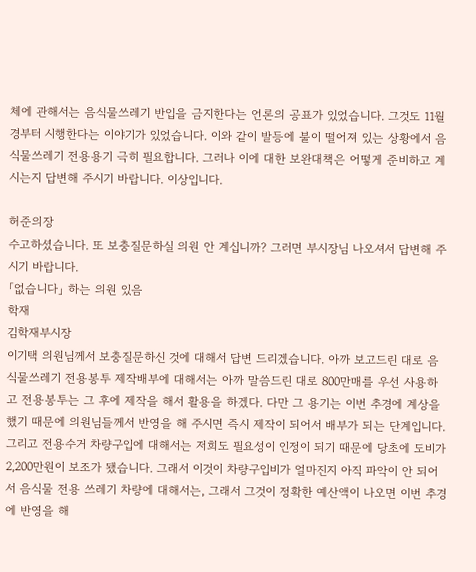체에 관해서는 음식물쓰레기 반입을 금지한다는 언론의 공표가 있었습니다. 그것도 11월경부터 시행한다는 이야기가 있었습니다. 이와 같이 발등에 불이 떨어져 있는 상황에서 음식물쓰레기 전용용기 극히 필요합니다. 그러나 이에 대한 보완대책은 어떻게 준비하고 계시는지 답변해 주시기 바랍니다. 이상입니다.

허준의장
수고하셨습니다. 또 보충질문하실 의원 안 계십니까? 그러면 부시장님 나오셔서 답변해 주시기 바랍니다.
「없습니다」 하는 의원 있음
학재
김학재부시장
이기택 의원님께서 보충질문하신 것에 대해서 답변 드리겠습니다. 아까 보고드린 대로 음식물쓰레기 전용봉투 제작배부에 대해서는 아까 말씀드린 대로 800만매를 우선 사용하고 전용봉투는 그 후에 제작을 해서 활용을 하겠다. 다만 그 용기는 이번 추경에 계상을 했기 때문에 의원님들께서 반영을 해 주시면 즉시 제작이 되어서 배부가 되는 단계입니다. 그리고 전용수거 차량구입에 대해서는 저희도 필요성이 인정이 되기 때문에 당초에 도비가 2,200만원이 보조가 됐습니다. 그래서 이것이 차량구입비가 얼마진지 아직 파악이 안 되어서 음식물 전용 쓰레기 차량에 대해서는, 그래서 그것이 정확한 예산액이 나오면 이번 추경에 반영을 해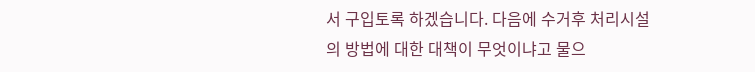서 구입토록 하겠습니다. 다음에 수거후 처리시설의 방법에 대한 대책이 무엇이냐고 물으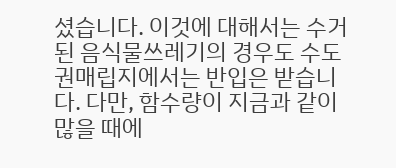셨습니다. 이것에 대해서는 수거된 음식물쓰레기의 경우도 수도권매립지에서는 반입은 받습니다. 다만, 함수량이 지금과 같이 많을 때에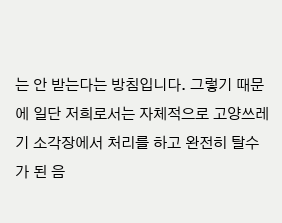는 안 받는다는 방침입니다. 그렇기 때문에 일단 저희로서는 자체적으로 고양쓰레기 소각장에서 처리를 하고 완전히 탈수가 된 음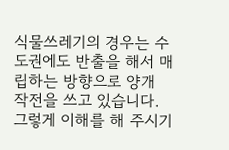식물쓰레기의 경우는 수도권에도 반출을 해서 매립하는 방향으로 양개 작전을 쓰고 있습니다. 그렇게 이해를 해 주시기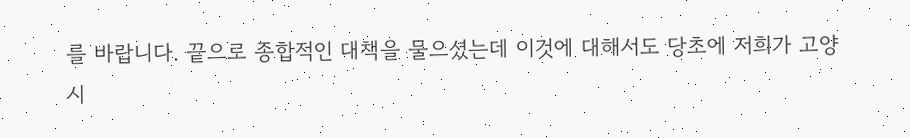를 바랍니다. 끝으로 종합적인 대책을 물으셨는데 이것에 대해서도 당초에 저희가 고양시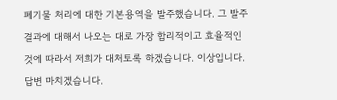폐기물 처리에 대한 기본용역을 발주했습니다. 그 발주 결과에 대해서 나오는 대로 가장 합리적이고 효율적인 것에 따라서 저희가 대처토록 하겠습니다. 이상입니다. 답변 마치겠습니다.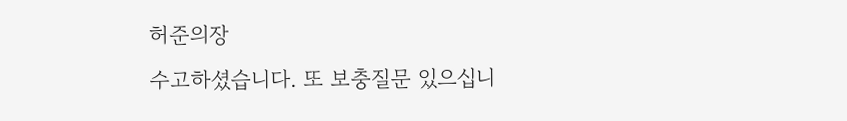허준의장
수고하셨습니다. 또 보충질문 있으십니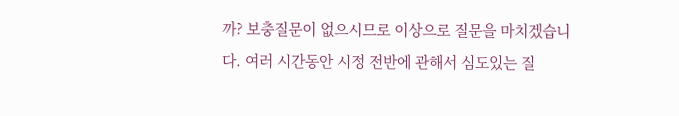까? 보충질문이 없으시므로 이상으로 질문을 마치겠습니다. 여러 시간동안 시정 전반에 관해서 심도있는 질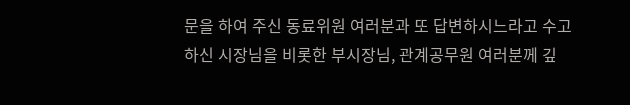문을 하여 주신 동료위원 여러분과 또 답변하시느라고 수고하신 시장님을 비롯한 부시장님, 관계공무원 여러분께 깊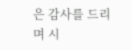은 감사를 드리며 시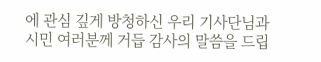에 관심 깊게 방청하신 우리 기사단님과 시민 여러분께 거듭 감사의 말씀을 드립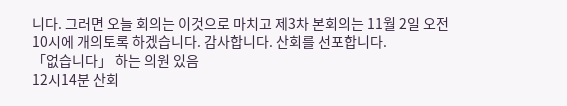니다. 그러면 오늘 회의는 이것으로 마치고 제3차 본회의는 11월 2일 오전 10시에 개의토록 하겠습니다. 감사합니다. 산회를 선포합니다.
「없습니다」 하는 의원 있음
12시14분 산회